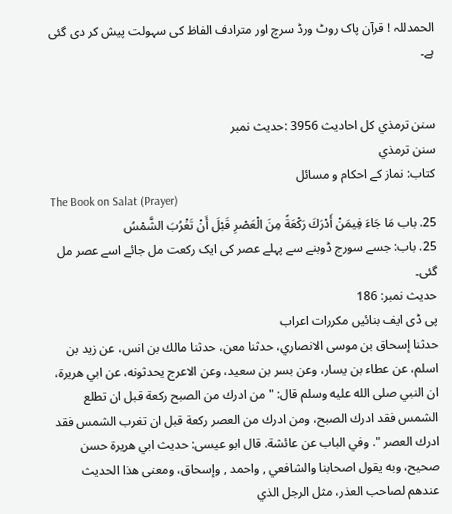الحمدللہ ! قرآن پاک روٹ ورڈ سرچ اور مترادف الفاظ کی سہولت پیش کر دی گئی ہے۔


سنن ترمذي کل احادیث 3956 :حدیث نمبر
سنن ترمذي
کتاب: نماز کے احکام و مسائل
The Book on Salat (Prayer)
25. باب مَا جَاءَ فِيمَنْ أَدْرَكَ رَكْعَةً مِنَ الْعَصْرِ قَبْلَ أَنْ تَغْرُبَ الشَّمْسُ
25. باب: جسے سورج ڈوبنے سے پہلے عصر کی ایک رکعت مل جائے اسے عصر مل گئی۔
حدیث نمبر: 186
پی ڈی ایف بنائیں مکررات اعراب
حدثنا إسحاق بن موسى الانصاري، حدثنا معن، حدثنا مالك بن انس، عن زيد بن اسلم، عن عطاء بن يسار، وعن بسر بن سعيد، وعن الاعرج يحدثونه، عن ابي هريرة، ان النبي صلى الله عليه وسلم قال: " من ادرك من الصبح ركعة قبل ان تطلع الشمس فقد ادرك الصبح، ومن ادرك من العصر ركعة قبل ان تغرب الشمس فقد ادرك العصر ". وفي الباب عن عائشة. قال ابو عيسى: حديث ابي هريرة حسن صحيح، وبه يقول اصحابنا والشافعي , واحمد , وإسحاق، ومعنى هذا الحديث عندهم لصاحب العذر، مثل الرجل الذي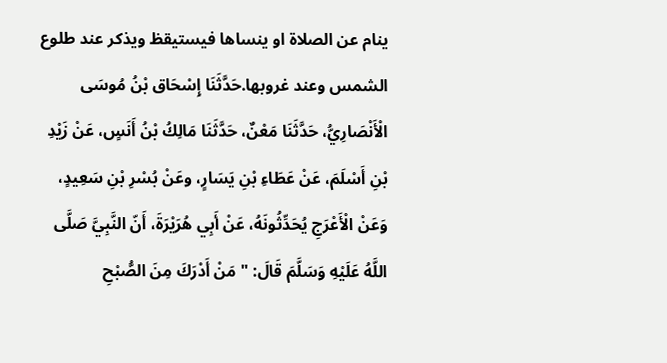ينام عن الصلاة او ينساها فيستيقظ ويذكر عند طلوع الشمس وعند غروبها.حَدَّثَنَا إِسْحَاق بْنُ مُوسَى الْأَنْصَارِيُّ، حَدَّثَنَا مَعْنٌ، حَدَّثَنَا مَالِكُ بْنُ أَنَسٍ، عَنْ زَيْدِ بْنِ أَسْلَمَ، عَنْ عَطَاءِ بْنِ يَسَارٍ، وعَنْ بُسْرِ بْنِ سَعِيدٍ، وَعَنْ الْأَعْرَجِ يُحَدِّثُونَهُ، عَنْ أَبِي هُرَيْرَةَ، أَنّ النَّبِيَّ صَلَّى اللَّهُ عَلَيْهِ وَسَلَّمَ قَالَ: " مَنْ أَدْرَكَ مِنَ الصُّبْحِ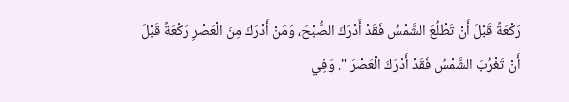رَكْعَةً قَبْلَ أَنْ تَطْلُعَ الشَّمْسُ فَقَدْ أَدْرَكَ الصُّبْحَ، وَمَنْ أَدْرَكَ مِنَ الْعَصْرِ رَكْعَةً قَبْلَ أَنْ تَغْرُبَ الشَّمْسُ فَقَدْ أَدْرَكَ الْعَصْرَ ". وَفِي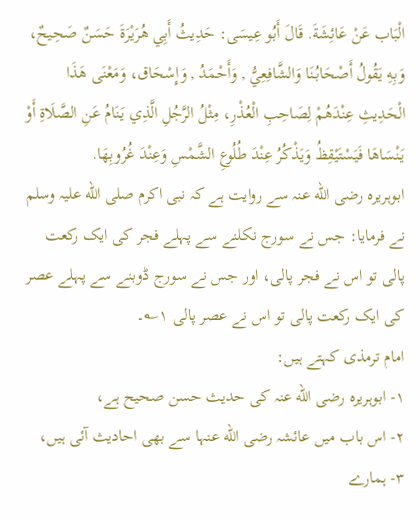الْبَاب عَنْ عَائِشَةَ. قَالَ أَبُو عِيسَى: حَدِيثُ أَبِي هُرَيْرَةَ حَسَنٌ صَحِيحٌ، وَبِهِ يَقُولُ أَصْحَابُنَا وَالشَّافِعِيُّ , وَأَحْمَدُ , وَإِسْحَاق، وَمَعْنَى هَذَا الْحَدِيثِ عِنْدَهُمْ لِصَاحِبِ الْعُذْرِ، مِثْلُ الرَّجُلِ الَّذِي يَنَامُ عَنِ الصَّلَاةِ أَوْ يَنْسَاهَا فَيَسْتَيْقِظُ وَيَذْكُرُ عِنْدَ طُلُوعِ الشَّمْسِ وَعِنْدَ غُرُوبِهَا.
ابوہریرہ رضی الله عنہ سے روایت ہے کہ نبی اکرم صلی الله علیہ وسلم نے فرمایا: جس نے سورج نکلنے سے پہلے فجر کی ایک رکعت پالی تو اس نے فجر پالی، اور جس نے سورج ڈوبنے سے پہلے عصر کی ایک رکعت پالی تو اس نے عصر پالی ۱؎۔
امام ترمذی کہتے ہیں:
۱- ابوہریرہ رضی الله عنہ کی حدیث حسن صحیح ہے،
۲- اس باب میں عائشہ رضی الله عنہا سے بھی احادیث آئی ہیں،
۳- ہمارے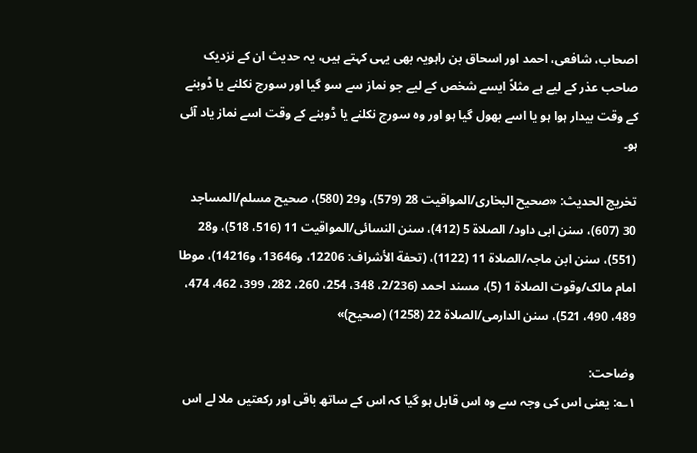اصحاب، شافعی، احمد اور اسحاق بن راہویہ بھی یہی کہتے ہیں، یہ حدیث ان کے نزدیک صاحب عذر کے لیے ہے مثلاً ایسے شخص کے لیے جو نماز سے سو گیا اور سورج نکلنے یا ڈوبنے کے وقت بیدار ہوا ہو یا اسے بھول گیا ہو اور وہ سورج نکلنے یا ڈوبنے کے وقت اسے نماز یاد آئی ہو۔

تخریج الحدیث: «صحیح البخاری/المواقیت 28 (579)، و29 (580)، صحیح مسلم/المساجد 30 (607)، سنن ابی داود/ الصلاة 5 (412)، سنن النسائی/المواقیت 11 (516، 518)، و28 (551)، سنن ابن ماجہ/الصلاة 11 (1122)، (تحفة الأشراف: 12206، و13646، و14216)، موطا امام مالک/وقوت الصلاة 1 (5)، مسند احمد (2/236، 348، 254، 260، 282، 399، 462، 474، 489، 490، 521)، سنن الدارمی/الصلاة 22 (1258) (صحیح)»

وضاحت:
۱؎: یعنی اس کی وجہ سے وہ اس قابل ہو گیا کہ اس کے ساتھ باقی اور رکعتیں ملا لے اس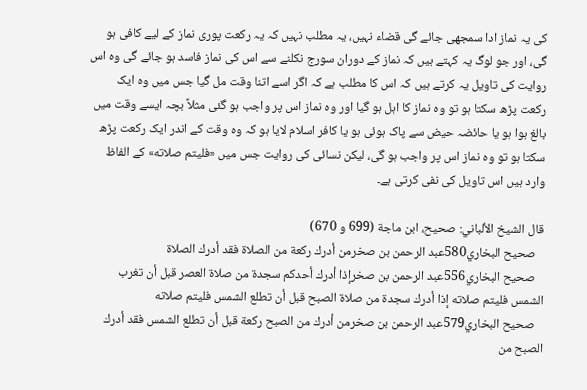کی یہ نماز ادا سمجھی جائے گی قضاء نہیں، یہ مطلب نہیں کہ یہ رکعت پوری نماز کے لیے کافی ہو گی، اور جو لوگ یہ کہتے ہیں کہ نماز کے دوران سورج نکلنے سے اس کی نماز فاسد ہو جائے گی وہ اس روایت کی تاویل یہ کرتے ہیں کہ اس کا مطلب ہے کہ اگر اسے اتنا وقت مل گیا جس میں وہ ایک رکعت پڑھ سکتا ہو تو وہ نماز کا اہل ہو گیا اور وہ نماز اس پر واجب ہو گئی مثلاً بچہ ایسے وقت میں بالغ ہوا ہو یا حائضہ حیض سے پاک ہوئی ہو یا کافر اسلام لایا ہو کہ وہ وقت کے اندر ایک رکعت پڑھ سکتا ہو تو وہ نماز اس پر واجب ہو گی، لیکن نسائی کی روایت جس میں «فليتم صلاته» کے الفاظ وارد ہیں اس تاویل کی نفی کرتی ہے۔

قال الشيخ الألباني: صحيح، ابن ماجة (699 و 670)
   صحيح البخاري580عبد الرحمن بن صخرمن أدرك ركعة من الصلاة فقد أدرك الصلاة
   صحيح البخاري556عبد الرحمن بن صخرإذا أدرك أحدكم سجدة من صلاة العصر قبل أن تغرب الشمس فليتم صلاته إذا أدرك سجدة من صلاة الصبح قبل أن تطلع الشمس فليتم صلاته
   صحيح البخاري579عبد الرحمن بن صخرمن أدرك من الصبح ركعة قبل أن تطلع الشمس فقد أدرك الصبح من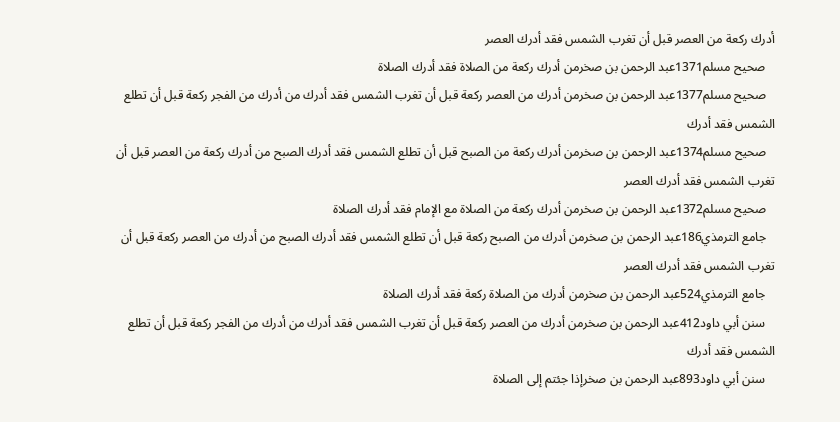أدرك ركعة من العصر قبل أن تغرب الشمس فقد أدرك العصر
   صحيح مسلم1371عبد الرحمن بن صخرمن أدرك ركعة من الصلاة فقد أدرك الصلاة
   صحيح مسلم1377عبد الرحمن بن صخرمن أدرك من العصر ركعة قبل أن تغرب الشمس فقد أدرك من أدرك من الفجر ركعة قبل أن تطلع الشمس فقد أدرك
   صحيح مسلم1374عبد الرحمن بن صخرمن أدرك ركعة من الصبح قبل أن تطلع الشمس فقد أدرك الصبح من أدرك ركعة من العصر قبل أن تغرب الشمس فقد أدرك العصر
   صحيح مسلم1372عبد الرحمن بن صخرمن أدرك ركعة من الصلاة مع الإمام فقد أدرك الصلاة
   جامع الترمذي186عبد الرحمن بن صخرمن أدرك من الصبح ركعة قبل أن تطلع الشمس فقد أدرك الصبح من أدرك من العصر ركعة قبل أن تغرب الشمس فقد أدرك العصر
   جامع الترمذي524عبد الرحمن بن صخرمن أدرك من الصلاة ركعة فقد أدرك الصلاة
   سنن أبي داود412عبد الرحمن بن صخرمن أدرك من العصر ركعة قبل أن تغرب الشمس فقد أدرك من أدرك من الفجر ركعة قبل أن تطلع الشمس فقد أدرك
   سنن أبي داود893عبد الرحمن بن صخرإذا جئتم إلى الصلاة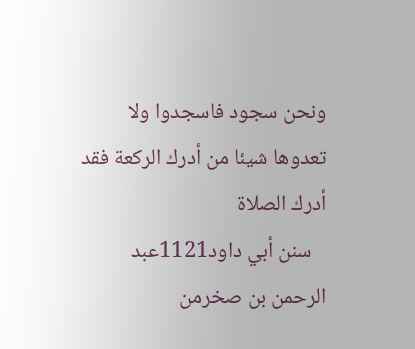ونحن سجود فاسجدوا ولا تعدوها شيئا من أدرك الركعة فقد أدرك الصلاة
   سنن أبي داود1121عبد الرحمن بن صخرمن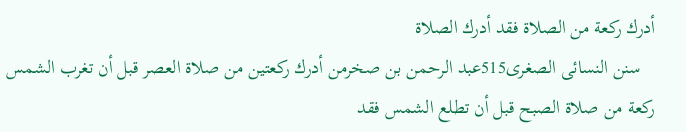أدرك ركعة من الصلاة فقد أدرك الصلاة
   سنن النسائى الصغرى515عبد الرحمن بن صخرمن أدرك ركعتين من صلاة العصر قبل أن تغرب الشمس ركعة من صلاة الصبح قبل أن تطلع الشمس فقد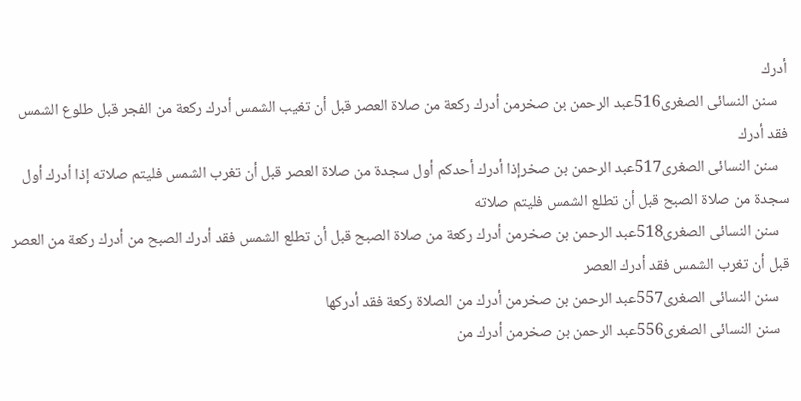أدرك
   سنن النسائى الصغرى516عبد الرحمن بن صخرمن أدرك ركعة من صلاة العصر قبل أن تغيب الشمس أدرك ركعة من الفجر قبل طلوع الشمس فقد أدرك
   سنن النسائى الصغرى517عبد الرحمن بن صخرإذا أدرك أحدكم أول سجدة من صلاة العصر قبل أن تغرب الشمس فليتم صلاته إذا أدرك أول سجدة من صلاة الصبح قبل أن تطلع الشمس فليتم صلاته
   سنن النسائى الصغرى518عبد الرحمن بن صخرمن أدرك ركعة من صلاة الصبح قبل أن تطلع الشمس فقد أدرك الصبح من أدرك ركعة من العصر قبل أن تغرب الشمس فقد أدرك العصر
   سنن النسائى الصغرى557عبد الرحمن بن صخرمن أدرك من الصلاة ركعة فقد أدركها
   سنن النسائى الصغرى556عبد الرحمن بن صخرمن أدرك من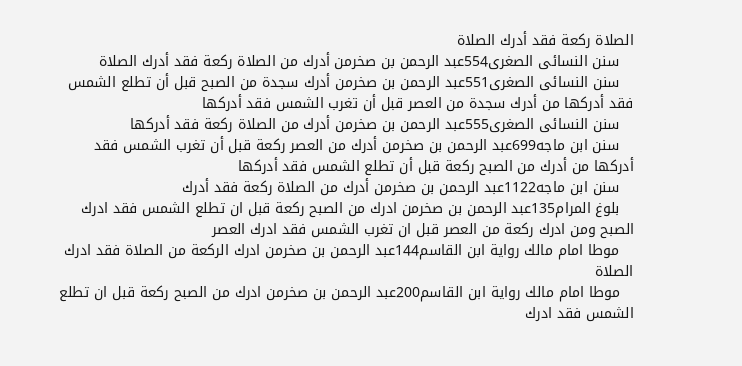الصلاة ركعة فقد أدرك الصلاة
   سنن النسائى الصغرى554عبد الرحمن بن صخرمن أدرك من الصلاة ركعة فقد أدرك الصلاة
   سنن النسائى الصغرى551عبد الرحمن بن صخرمن أدرك سجدة من الصبح قبل أن تطلع الشمس فقد أدركها من أدرك سجدة من العصر قبل أن تغرب الشمس فقد أدركها
   سنن النسائى الصغرى555عبد الرحمن بن صخرمن أدرك من الصلاة ركعة فقد أدركها
   سنن ابن ماجه699عبد الرحمن بن صخرمن أدرك من العصر ركعة قبل أن تغرب الشمس فقد أدركها من أدرك من الصبح ركعة قبل أن تطلع الشمس فقد أدركها
   سنن ابن ماجه1122عبد الرحمن بن صخرمن أدرك من الصلاة ركعة فقد أدرك
   بلوغ المرام135عبد الرحمن بن صخرمن ادرك من الصبح ركعة قبل ان تطلع الشمس فقد ادرك الصبح ومن ادرك ركعة من العصر قبل ان تغرب الشمس فقد ادرك العصر
   موطا امام مالك رواية ابن القاسم144عبد الرحمن بن صخرمن ادرك الركعة من الصلاة فقد ادرك الصلاة
   موطا امام مالك رواية ابن القاسم200عبد الرحمن بن صخرمن ادرك من الصبح ركعة قبل ان تطلع الشمس فقد ادرك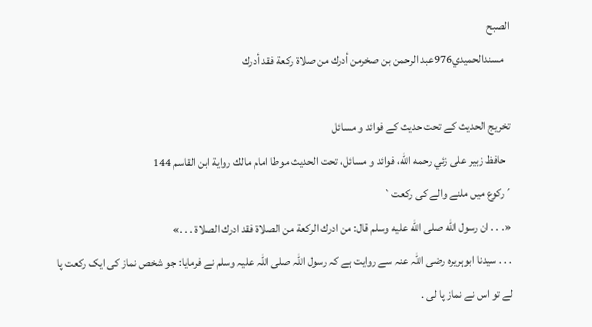الصبح
   مسندالحميدي976عبد الرحمن بن صخرمن أدرك من صلاة ركعة فقد أدرك

تخریج الحدیث کے تحت حدیث کے فوائد و مسائل
  حافظ زبير على زئي رحمه الله، فوائد و مسائل، تحت الحديث موطا امام مالك رواية ابن القاسم 144
´رکوع میں ملنے والے کی رکعت`
«. . . ان رسول الله صلى الله عليه وسلم قال: من ادرك الركعة من الصلاة فقد ادرك الصلاة . . .»
. . . سیدنا ابوہریرہ رضی اللہ عنہ سے روایت ہے کہ رسول اللہ صلی اللہ علیہ وسلم نے فرمایا: جو شخص نماز کی ایک رکعت پا لے تو اس نے نماز پا لی .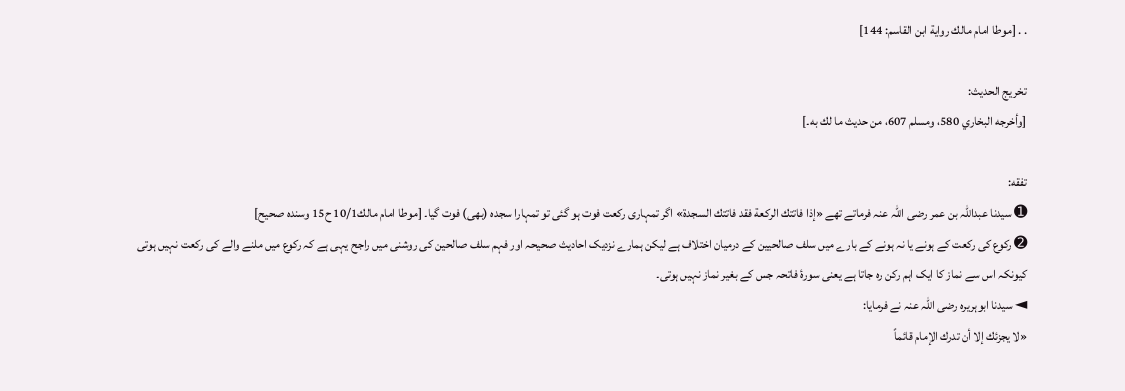. . [موطا امام مالك رواية ابن القاسم: 144]

تخریج الحدیث:
[وأخرجه البخاري 580، ومسلم 607، من حديث ما لك به۔]

تفقه:
➊ سیدنا عبداللہ بن عمر رضی اللہ عنہ فرماتے تھے «إذا فاتتك الركعة فقد فاتتك السجدة» اگر تمہاری رکعت فوت ہو گئی تو تمہارا سجدہ (بھی) فوت گیا۔ [موطا امام مالك10/1 ح15 وسنده صحيح]
➋ رکوع کی رکعت کے ہونے یا نہ ہونے کے بارے میں سلف صالحیین کے درمیان اختلاف ہے لیکن ہمارے نزدیک احادیث صحیحہ اور فہم سلف صالحین کی روشنی میں راجح یہی ہے کہ رکوع میں ملنے والے کی رکعت نہیں ہوتی کیونکہ اس سے نماز کا ایک اہم رکن رہ جاتا ہے یعنی سورۂ فاتحہ جس کے بغیر نماز نہیں ہوتی۔
◄ سیدنا ابوہریرہ رضی اللہ عنہ نے فرمایا:
«لا يجزئك إلا أن تدرك الإمام قائماً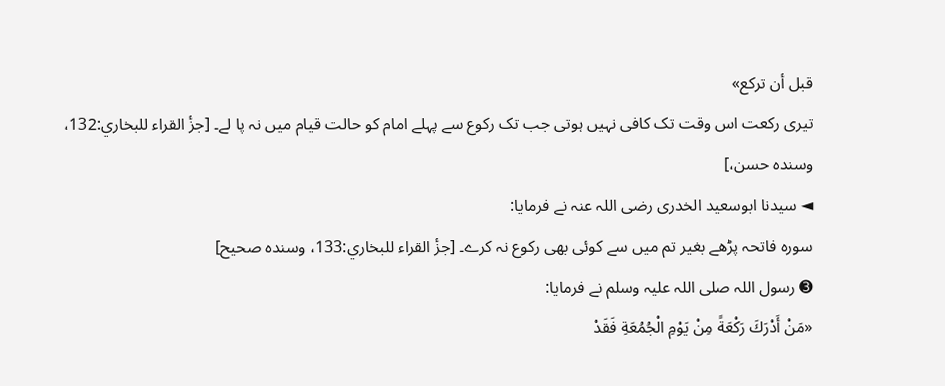قبل أن تركع»
تیری رکعت اس وقت تک کافی نہیں ہوتی جب تک رکوع سے پہلے امام کو حالت قیام میں نہ پا لے۔ [جزٔ القراء للبخاري:132، وسنده حسن،]
◄ سیدنا ابوسعید الخدری رضی اللہ عنہ نے فرمایا:
سورہ فاتحہ پڑھے بغیر تم میں سے کوئی بھی رکوع نہ کرے۔ [جزٔ القراء للبخاري:133، وسنده صحیح]
➌ رسول اللہ صلی اللہ علیہ وسلم نے فرمایا:
«مَنْ أَدْرَكَ رَكْعَةً مِنْ يَوْمِ الْجُمُعَةِ فَقَدْ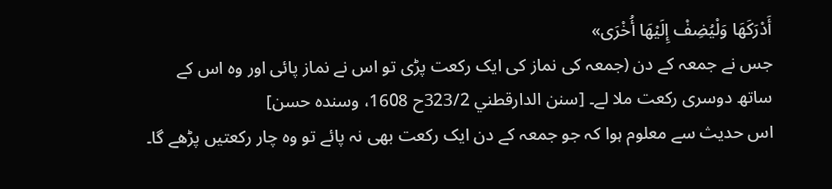أَدْرَكَهَا وَلْيُضِفْ إِلَيْهَا أُخْرَى»
جس نے جمعہ کے دن (جمعہ کی نماز کی ایک رکعت پڑی تو اس نے نماز پائی اور وہ اس کے ساتھ دوسری رکعت ملا لے۔ [سنن الدارقطني 323/2ح 1608، وسنده حسن]
اس حدیث سے معلوم ہوا کہ جو جمعہ کے دن ایک رکعت بھی نہ پائے تو وہ چار رکعتیں پڑھے گا۔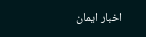اخبار ایمان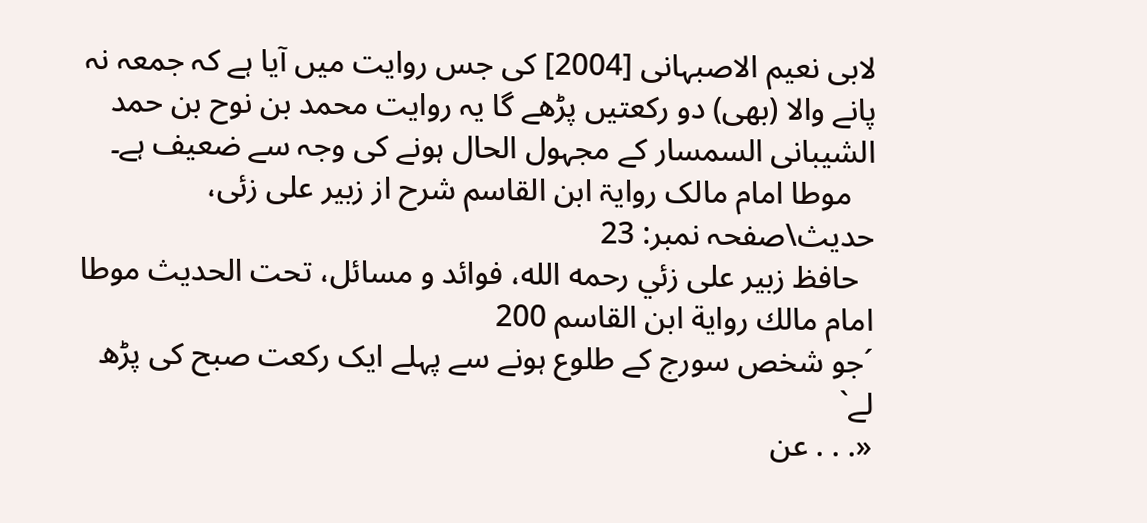لابی نعیم الاصبہانی [2004] کی جس روایت میں آیا ہے کہ جمعہ نہ پانے والا (بھی) دو رکعتیں پڑھے گا یہ روایت محمد بن نوح بن حمد الشیبانی السمسار کے مجہول الحال ہونے کی وجہ سے ضعیف ہے۔
   موطا امام مالک روایۃ ابن القاسم شرح از زبیر علی زئی، حدیث\صفحہ نمبر: 23
  حافظ زبير على زئي رحمه الله، فوائد و مسائل، تحت الحديث موطا امام مالك رواية ابن القاسم 200
´جو شخص سورج کے طلوع ہونے سے پہلے ایک رکعت صبح کی پڑھ لے`
«. . . عن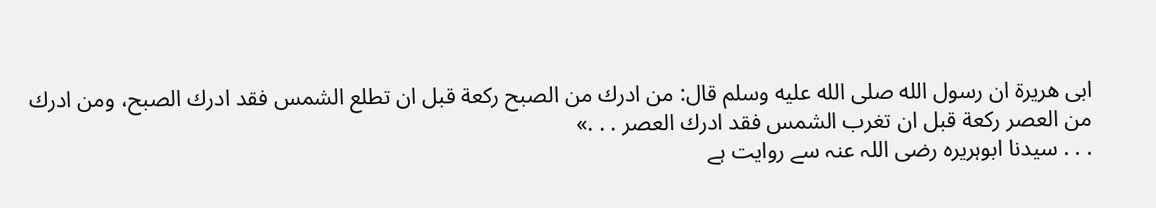ابى هريرة ان رسول الله صلى الله عليه وسلم قال: من ادرك من الصبح ركعة قبل ان تطلع الشمس فقد ادرك الصبح، ومن ادرك من العصر ركعة قبل ان تغرب الشمس فقد ادرك العصر . . .»
. . . سیدنا ابوہریرہ رضی اللہ عنہ سے روایت ہے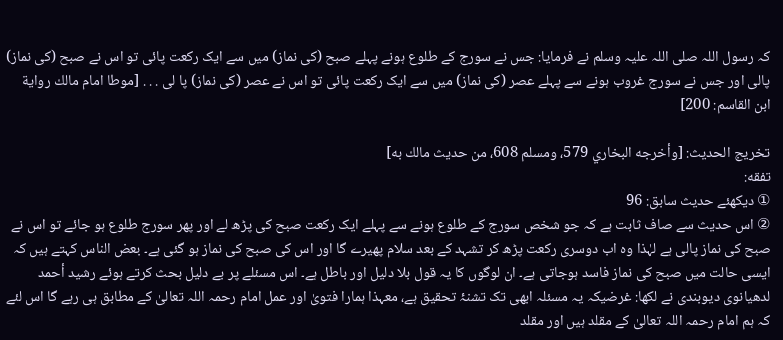کہ رسول اللہ صلی اللہ علیہ وسلم نے فرمایا: جس نے سورج کے طلوع ہونے پہلے صبح (کی نماز) میں سے ایک رکعت پائی تو اس نے صبح (کی نماز) پالی اور جس نے سورج غروب ہونے سے پہلے عصر (کی نماز) میں سے ایک رکعت پائی تو اس نے عصر (کی نماز) پا لی . . . [موطا امام مالك رواية ابن القاسم: 200]

تخریج الحدیث: [وأخرجه البخاري 579، ومسلم 608، من حديث مالك به]
تفقه:
① دیکھئے حدیث سابق: 96
② اس حدیث سے صاف ثابت ہے کہ جو شخص سورج کے طلوع ہونے سے پہلے ایک رکعت صبح کی پڑھ لے اور پھر سورج طلوع ہو جائے تو اس نے صبح کی نماز پالی ہے لہٰذا وہ اب دوسری رکعت پڑھ کر تشہد کے بعد سلام پھیرے گا اور اس کی صبح کی نماز ہو گئی ہے۔ بعض الناس کہتے ہیں کہ ایسی حالت میں صبح کی نماز فاسد ہوجاتی ہے۔ ان لوگوں کا یہ قول بلا دلیل اور باطل ہے۔ اس مسئلے پر بے دلیل بحث کرتے ہوئے رشید أحمد لدھیانوی دیوبندی نے لکھا: غرضیکہ یہ مسئلہ ابھی تک تشنۂ تحقیق ہے، معہذا ہمارا فتویٰ اور عمل امام رحمہ اللہ تعالیٰ کے مطابق ہی رہے گا اس لئے کہ ہم امام رحمہ اللہ تعالیٰ کے مقلد ہیں اور مقلد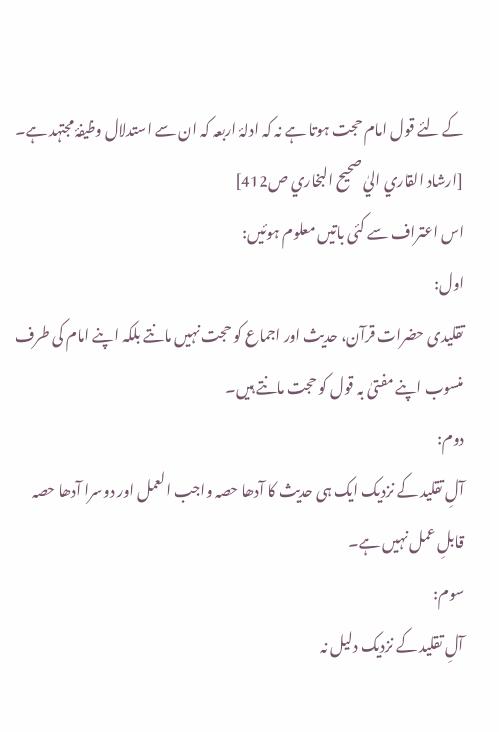کے لئے قول امام حجت ہوتا ہے نہ کہ ادلۂ اربعہ کہ ان سے استدلال وظیفۂ مجتہد ہے۔ [ارشاد القاري اليٰ صحيح البخاري ص412]
اس اعتراف سے کئی باتیں معلوم ہوئیں:
اول:
تقلیدی حضرات قرآن، حدیث اور اجماع کو حجت نہیں مانتے بلکہ اپنے امام کی طرف منسوب اپنے مفتیٰ بہ قول کو حجت مانتے ہیں۔
دوم:
آلِ تقلید کے نزدیک ایک ہی حدیث کا آدھا حصہ واجب العمل اور دوسرا آدھا حصہ قابلِ عمل نہیں ہے۔
سوم:
آلِ تقلید کے نزدیک دلیل نہ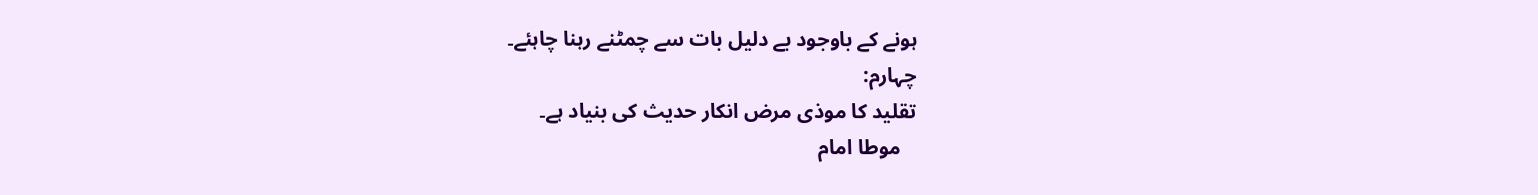ہونے کے باوجود بے دلیل بات سے چمٹنے رہنا چاہئے۔
چہارم:
تقلید کا موذی مرض انکار حدیث کی بنیاد ہے۔
   موطا امام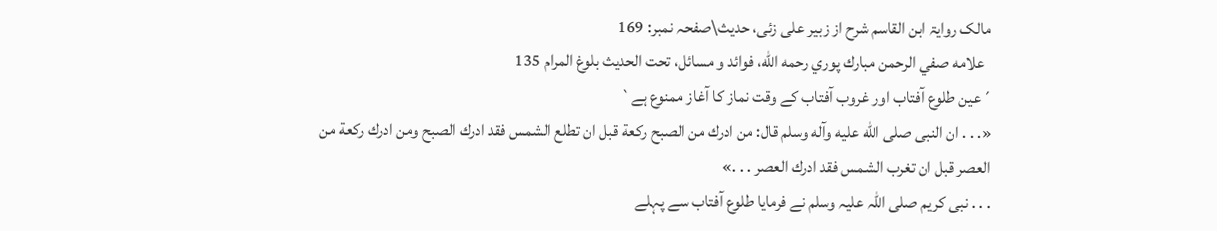مالک روایۃ ابن القاسم شرح از زبیر علی زئی، حدیث\صفحہ نمبر: 169
  علامه صفي الرحمن مبارك پوري رحمه الله، فوائد و مسائل، تحت الحديث بلوغ المرام 135
´عین طلوع آفتاب اور غروب آفتاب کے وقت نماز کا آغاز ممنوع ہے`
«. . . ان النبى صلى الله عليه وآله وسلم قال: من ادرك من الصبح ركعة قبل ان تطلع الشمس فقد ادرك الصبح ومن ادرك ركعة من العصر قبل ان تغرب الشمس فقد ادرك العصر . . .»
. . . نبی کریم صلی اللہ علیہ وسلم نے فرمایا طلوع آفتاب سے پہلے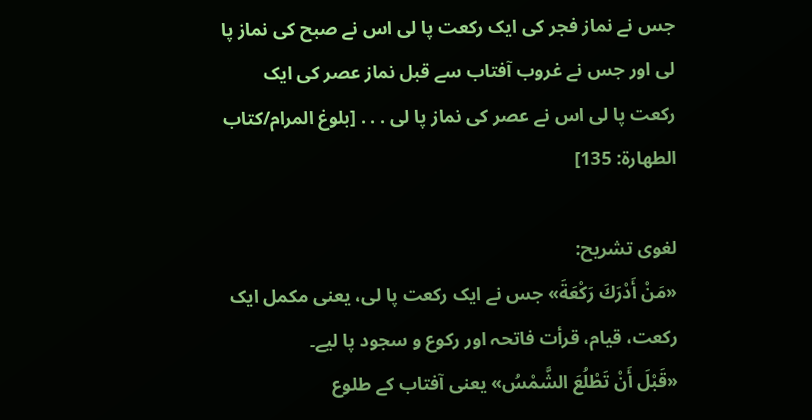جس نے نماز فجر کی ایک رکعت پا لی اس نے صبح کی نماز پا لی اور جس نے غروب آفتاب سے قبل نماز عصر کی ایک رکعت پا لی اس نے عصر کی نماز پا لی . . . [بلوغ المرام/كتاب الطهارة: 135]

لغوی تشریح:
«مَنْ أَدْرَكَ رَكْعَةَ» جس نے ایک رکعت پا لی، یعنی مکمل ایک رکعت، قیام، قرأت فاتحہ اور رکوع و سجود پا لیے۔
«قَبْلَ أَنْ تَطْلُعَ الشَّمْسُ» یعنی آفتاب کے طلوع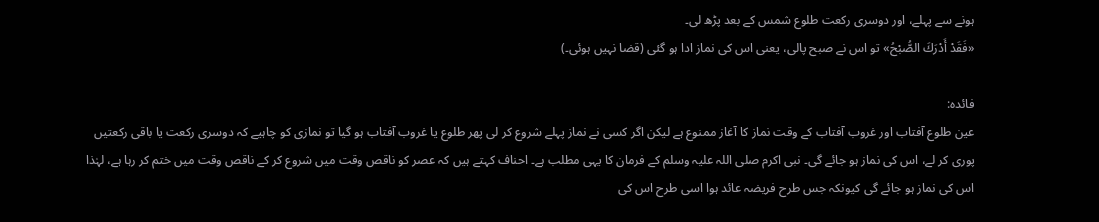ہونے سے پہلے، اور دوسری رکعت طلوع شمس کے بعد پڑھ لی۔
«فَقَدْ أَدْرَكَ الصُّبْحُ» تو اس نے صبح پالی، یعنی اس کی نماز ادا ہو گئی (قضا نہیں ہوئی۔)

فائدہ:
عین طلوع آفتاب اور غروب آفتاب کے وقت نماز کا آغاز ممنوع ہے لیکن اگر کسی نے نماز پہلے شروع کر لی پھر طلوع یا غروب آفتاب ہو گیا تو نمازی کو چاہیے کہ دوسری رکعت یا باقی رکعتیں پوری کر لے، اس کی نماز ہو جائے گی۔ نبی اکرم صلی اللہ علیہ وسلم کے فرمان کا یہی مطلب ہے۔ احناف کہتے ہیں کہ عصر کو ناقص وقت میں شروع کر کے ناقص وقت میں ختم کر رہا ہے، لہٰذا اس کی نماز ہو جائے گی کیونکہ جس طرح فریضہ عائد ہوا اسی طرح اس کی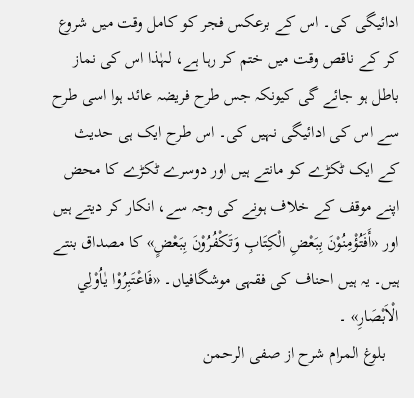ادائیگی کی۔ اس کے برعکس فجر کو کامل وقت میں شروع کر کے ناقص وقت میں ختم کر رہا ہے، لہٰذا اس کی نماز باطل ہو جائے گی کیونکہ جس طرح فریضہ عائد ہوا اسی طرح سے اس کی ادائیگی نہیں کی۔ اس طرح ایک ہی حدیث کے ایک ٹکڑے کو مانتے ہیں اور دوسرے ٹکڑے کا محض اپنے موقف کے خلاف ہونے کی وجہ سے، انکار کر دیتے ہیں اور «أَفَتُؤْمِنُوْنَ بِبَعْضِ الْكِتَابِ وَتَكْفُرُوْنَ بِبَعْضٍ» کا مصداق بنتے ہیں۔ یہ ہیں احناف کی فقہی موشگافیاں۔ «فَاعْتَبِرُوْا يٰاُوْلِي الْاَبْصَارِ» ۔
   بلوغ المرام شرح از صفی الرحمن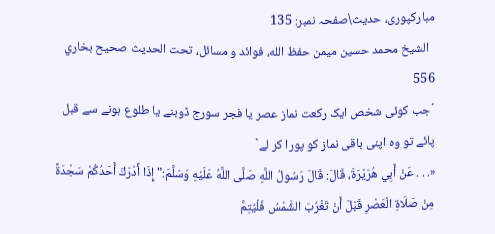مبارکپوری، حدیث\صفحہ نمبر: 135
  الشيخ محمد حسين ميمن حفظ الله، فوائد و مسائل، تحت الحديث صحيح بخاري 556
´جب کوئی شخص ایک رکعت نماز عصر یا فجر سورج ڈوبنے یا طلوع ہونے سے قبل پائے تو وہ اپنی باقی نماز کو پورا کر لے`
«. . . عَنْ أَبِي هُرَيْرَةَ، قَالَ: قَالَ رَسُولُ اللَّهِ صَلَّى اللَّهُ عَلَيْهِ وَسَلَّمَ:" إِذَا أَدْرَكَ أَحَدُكُمْ سَجْدَةً مِنْ صَلَاةِ الْعَصْرِ قَبْلَ أَنْ تَغْرُبَ الشَّمْسُ فَلْيُتِمَّ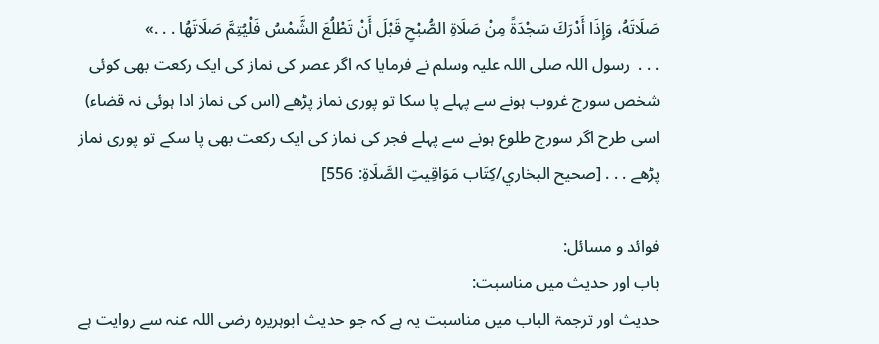صَلَاتَهُ، وَإِذَا أَدْرَكَ سَجْدَةً مِنْ صَلَاةِ الصُّبْحِ قَبْلَ أَنْ تَطْلُعَ الشَّمْسُ فَلْيُتِمَّ صَلَاتَهُا . . .»
. . .  رسول اللہ صلی اللہ علیہ وسلم نے فرمایا کہ اگر عصر کی نماز کی ایک رکعت بھی کوئی شخص سورج غروب ہونے سے پہلے پا سکا تو پوری نماز پڑھے (اس کی نماز ادا ہوئی نہ قضاء) اسی طرح اگر سورج طلوع ہونے سے پہلے فجر کی نماز کی ایک رکعت بھی پا سکے تو پوری نماز پڑھے . . . [صحيح البخاري/كِتَاب مَوَاقِيتِ الصَّلَاةِ: 556]

فوائد و مسائل:
باب اور حدیث میں مناسبت:
حدیث اور ترجمۃ الباب میں مناسبت یہ ہے کہ جو حدیث ابوہریرہ رضی اللہ عنہ سے روایت ہے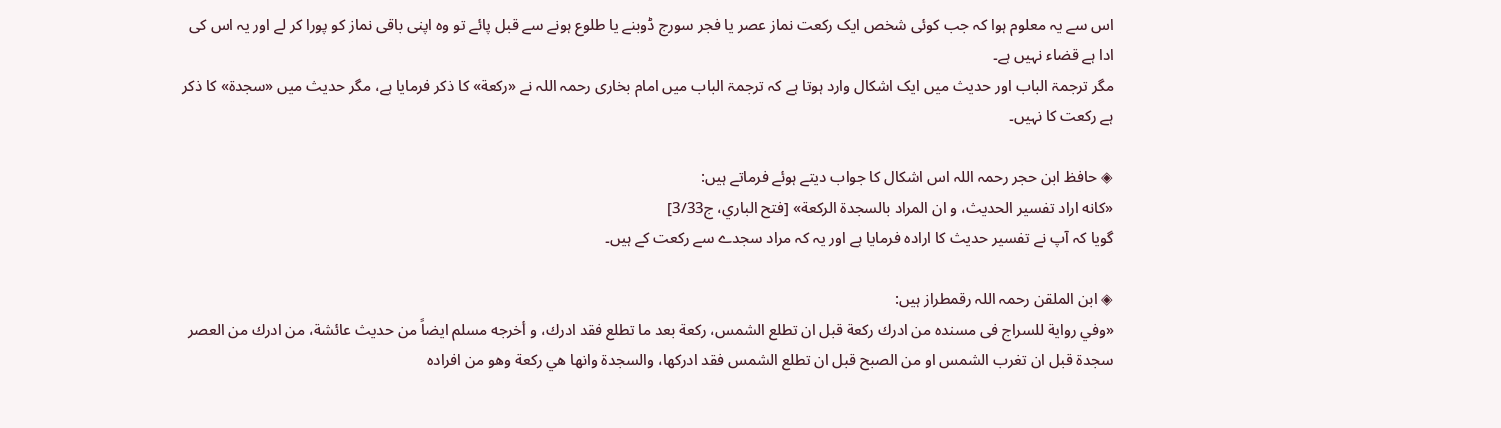اس سے یہ معلوم ہوا کہ جب کوئی شخص ایک رکعت نماز عصر یا فجر سورج ڈوبنے یا طلوع ہونے سے قبل پائے تو وہ اپنی باقی نماز کو پورا کر لے اور یہ اس کی ادا ہے قضاء نہیں ہے۔
مگر ترجمۃ الباب اور حدیث میں ایک اشکال وارد ہوتا ہے کہ ترجمۃ الباب میں امام بخاری رحمہ اللہ نے «ركعة» کا ذکر فرمایا ہے، مگر حدیث میں «سجدة» کا ذکر ہے رکعت کا نہیں۔

◈ حافظ ابن حجر رحمہ اللہ اس اشکال کا جواب دیتے ہوئے فرماتے ہیں:
«كانه اراد تفسير الحديث، و ان المراد بالسجدة الركعة» [فتح الباري، ج3/33]
گویا کہ آپ نے تفسیر حدیث کا ارادہ فرمایا ہے اور یہ کہ مراد سجدے سے رکعت کے ہیں۔

◈ ابن الملقن رحمہ اللہ رقمطراز ہیں:
«وفي رواية للسراج فى مسنده من ادرك ركعة قبل ان تطلع الشمس، ركعة بعد ما تطلع فقد ادرك، و أخرجه مسلم ايضاً من حديث عائشة، من ادرك من العصر سجدة قبل ان تغرب الشمس او من الصبح قبل ان تطلع الشمس فقد ادركها، والسجدة وانها هي ركعة وهو من افراده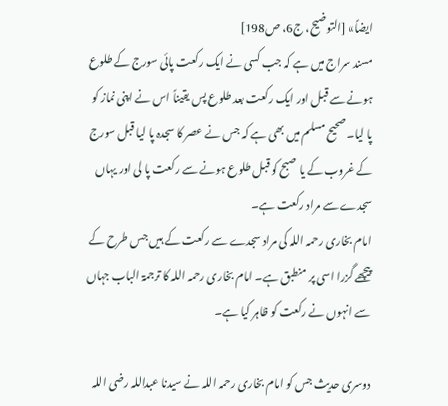ايضاً» [التوضيح، ج6، ص198]
مسند سراج میں ہے کہ جب کسی نے ایک رکعت پائی سورج کے طلوع ہونے سے قبل اور ایک رکعت بعد طلوع پس یقیناً اس نے اپنی نماز کو پا لیا۔ صحیح مسلم میں بھی ہے کہ جس نے عصر کا سجدہ پا لیا قبل سورج کے غروب کے یا صبح کو قبل طلوع ہونے سے رکعت پا لی اور یہاں سجدے سے مراد رکعت ہے۔
امام بخاری رحمہ اللہ کی مراد سجدے سے رکعت کے ہیں جس طرح کے پیچھے گزرا اسی پر منطبق ہے۔ امام بخاری رحمہ اللہ کا ترجمۃ الباب جہاں سے انہوں نے رکعت کو ظاہر کیا ہے۔

دوسری حدیث جس کو امام بخاری رحمہ اللہ نے سیدنا عبداللہ رضی اللہ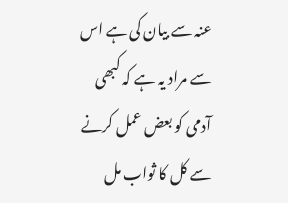عنہ سے بیان کی ہے اس سے مراد یہ ہے کہ کبھی آدمی کو بعض عمل کرنے سے کل کا ثواب مل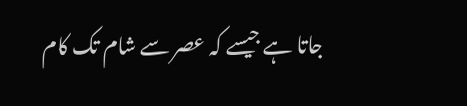جاتا ہے جیسے کہ عصر سے شام تک کام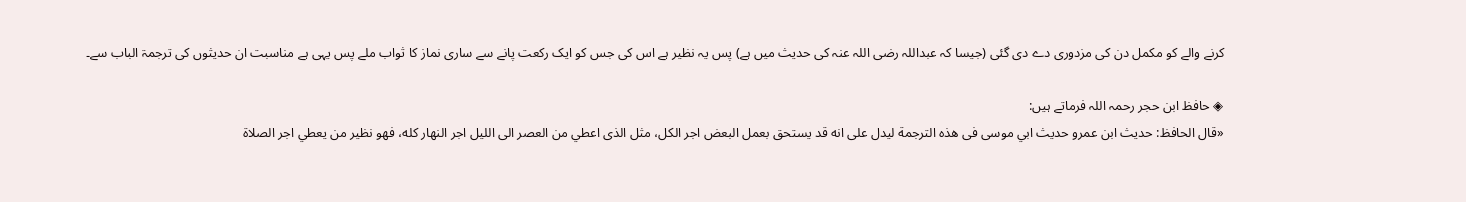کرنے والے کو مکمل دن کی مزدوری دے دی گئی (جیسا کہ عبداللہ رضی اللہ عنہ کی حدیث میں ہے) پس یہ نظیر ہے اس کی جس کو ایک رکعت پانے سے ساری نماز کا ثواب ملے پس یہی ہے مناسبت ان حدیثوں کی ترجمۃ الباب سے۔

◈ حافظ ابن حجر رحمہ اللہ فرماتے ہیں:
«قال الحافظ: حديث ابن عمرو حديث ابي موسى فى هذه الترجمة ليدل على انه قد يستحق بعمل البعض اجر الكل، مثل الذى اعطي من العصر الى الليل اجر النهار كله، فهو نظير من يعطي اجر الصلاة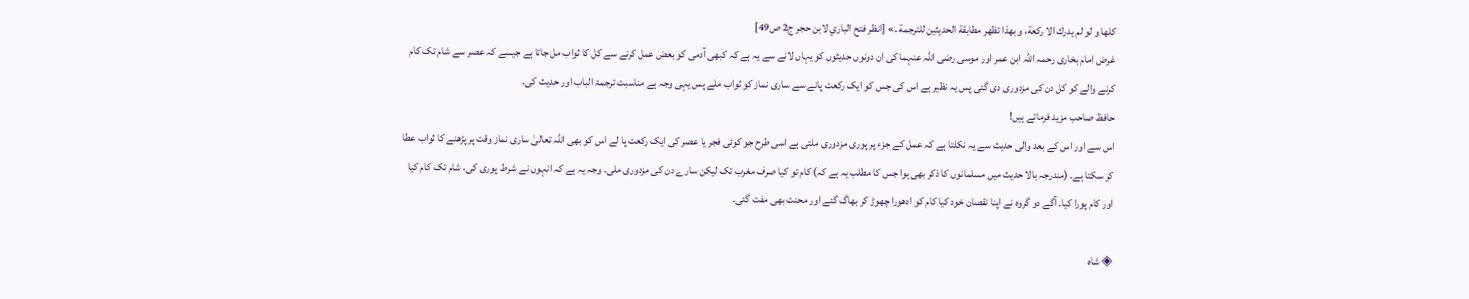كلها و لو لم يدرك الا ركعة، و بهذا تظهر مطابقة الحديثين للترجمة .» [انظر فتح الباري لابن حجر ج2 ص49]
غرض امام بخاری رحمہ اللہ ابن عمر اور موسی رضی اللہ عنہما کی ان دونوں حدیثوں کو یہاں لانے سے یہ ہے کہ کبھی آدمی کو بعض عمل کرنے سے کل کا ثواب مل جاتا ہے جیسے کہ عصر سے شام تک کام کرنے والے کو کل دن کی مزدوری دی گئی پس یہ نظیر ہے اس کی جس کو ایک رکعت پانے سے ساری نماز کو ثواب ملے پس یہی وجہ ہے مناسبت ترجمۃ الباب اور حدیث کی۔
حافظ صاحب مزید فرماتے ہیں!
اس سے اور اس کے بعد والی حدیث سے یہ نکلتا ہے کہ عمل کے جزء پر پوری مزدوری ملتی ہے اسی طرح جو کوئی فجر یا عصر کی ایک رکعت پا لے اس کو بھی اللہ تعالیٰ ساری نماز وقت پر پڑھنے کا ثواب عطا کر سکتا ہے۔ (مندرجہ بالا حدیث میں مسلمانوں کا ذکر بھی ہوا جس کا مطلب یہ ہے کہ) کام تو کیا صرف مغرب تک لیکن سارے دن کی مزدوری ملی۔ وجہ یہ ہے کہ انہوں نے شرط پوری کی، شام تک کام کیا اور کام پورا کیا۔ آگے دو گروہ نے اپنا نقصان خود کیا کام کو ادھورا چھوڑ کر بھاگ گئے اور محنت بھی مفت گئی۔

◈ شاہ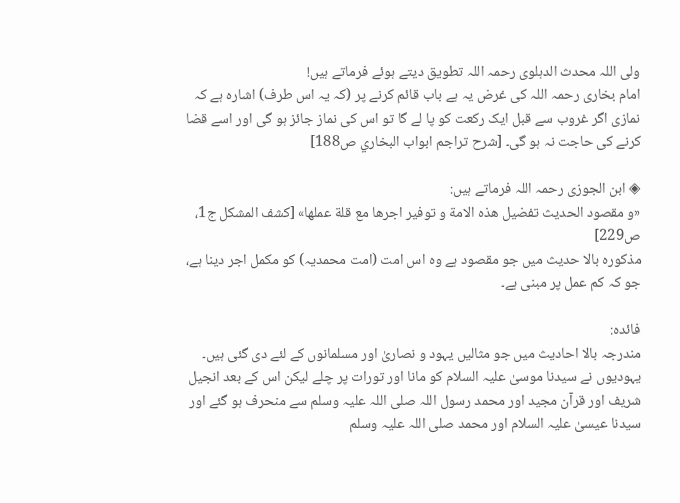ولی اللہ محدث الدہلوی رحمہ اللہ تطویق دیتے ہوئے فرماتے ہیں!
امام بخاری رحمہ اللہ کی غرض یہ ہے باب قائم کرنے پر (کہ یہ اس طرف) اشارہ ہے کہ نمازی اگر غروب سے قبل ایک رکعت کو پا لے گا تو اس کی نماز جائز ہو گی اور اسے قضا کرنے کی حاجت نہ ہو گی۔ [شرح تراجم ابواب البخاري ص188]

◈ ابن الجوزی رحمہ اللہ فرماتے ہیں:
«و مقصود الحديث تفضيل هذه الامة و توفير اجرها مع قلة عملها» [كشف المشكل ج1، ص229]
مذکورہ بالا حدیث میں جو مقصود ہے وہ اس امت (امت محمدیہ) کو مکمل اجر دینا ہے، جو کہ کم عمل پر مبنی ہے۔

فائدہ:
مندرجہ بالا احادیث میں جو مثالیں یہود و نصاریٰ اور مسلمانوں کے لئے دی گئی ہیں۔ یہودیوں نے سیدنا موسیٰ علیہ السلام کو مانا اور تورات پر چلے لیکن اس کے بعد انجیل شریف اور قرآن مجید اور محمد رسول اللہ صلی اللہ علیہ وسلم سے منحرف ہو گئے اور سیدنا عیسیٰ علیہ السلام اور محمد صلی اللہ علیہ وسلم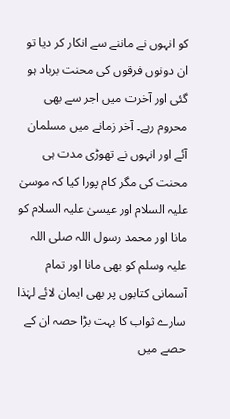کو انہوں نے ماننے سے انکار کر دیا تو ان دونوں فرقوں کی محنت برباد ہو گئی اور آخرت میں اجر سے بھی محروم رہے۔ آخر زمانے میں مسلمان آئے اور انہوں نے تھوڑی مدت ہی محنت کی مگر کام پورا کیا کہ موسیٰ علیہ السلام اور عیسیٰ علیہ السلام کو مانا اور محمد رسول اللہ صلی اللہ علیہ وسلم کو بھی مانا اور تمام آسمانی کتابوں پر بھی ایمان لائے لہٰذا سارے ثواب کا بہت بڑا حصہ ان کے حصے میں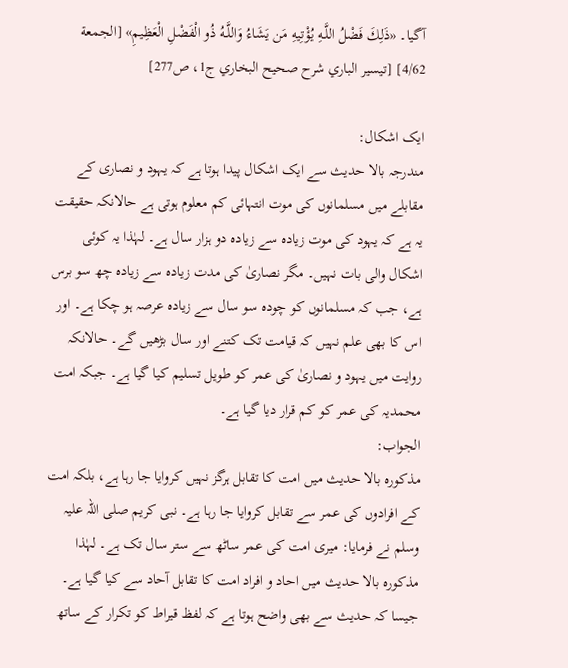آگیا۔ «ذَلِكَ فَضْلُ اللَّـهِ يُؤْتِيهِ مَن يَشَاءُ وَاللَّـهُ ذُو الْفَضْلِ الْعَظِيمِ» [الجمعة 4/62] [تيسير الباري شرح صحيح البخاري ج1، ص277]

ایک اشکال:
مندرجہ بالا حدیث سے ایک اشکال پیدا ہوتا ہے کہ یہود و نصاری کے مقابلے میں مسلمانوں کی موت انتہائی کم معلوم ہوتی ہے حالانکہ حقیقت یہ ہے کہ یہود کی موت زیادہ سے زیادہ دو ہزار سال ہے۔ لہٰذا یہ کوئی اشکال والی بات نہیں۔ مگر نصاریٰ کی مدت زیادہ سے زیادہ چھ سو برس ہے، جب کہ مسلمانوں کو چودہ سو سال سے زیادہ عرصہ ہو چکا ہے۔ اور اس کا بھی علم نہیں کہ قیامت تک کتنے اور سال بڑھیں گے۔ حالانکہ روایت میں یہود و نصاریٰ کی عمر کو طویل تسلیم کیا گیا ہے۔ جبکہ امت محمدیہ کی عمر کو کم قرار دیا گیا ہے۔
الجواب:
مذکورہ بالا حدیث میں امت کا تقابل ہرگز نہیں کروایا جا رہا ہے، بلکہ امت کے افرادوں کی عمر سے تقابل کروایا جا رہا ہے۔ نبی کریم صلی اللہ علیہ وسلم نے فرمایا: میری امت کی عمر ساٹھ سے ستر سال تک ہے۔ لہٰذا مذکورہ بالا حدیث میں احاد و افراد امت کا تقابل آحاد سے کیا گیا ہے۔ جیسا کہ حدیث سے بھی واضح ہوتا ہے کہ لفظ قیراط کو تکرار کے ساتھ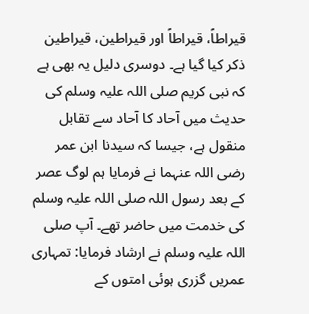قیراطاً، قیراطاً اور قیراطین، قیراطین ذکر کیا گیا ہے۔ دوسری دلیل یہ بھی ہے کہ نبی کریم صلی اللہ علیہ وسلم کی حدیث میں آحاد کا آحاد سے تقابل منقول ہے، جیسا کہ سیدنا ابن عمر رضی اللہ عنہما نے فرمایا ہم لوگ عصر کے بعد رسول اللہ صلی اللہ علیہ وسلم کی خدمت میں حاضر تھے۔ آپ صلی اللہ علیہ وسلم نے ارشاد فرمایا: تمہاری عمریں گزری ہوئی امتوں کے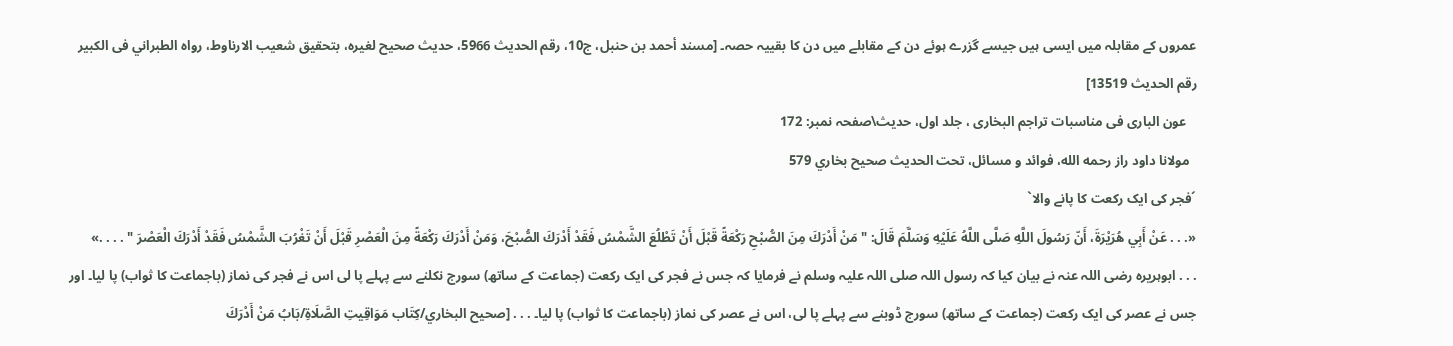عمروں کے مقابلہ میں ایسی ہیں جیسے گزرے ہوئے دن کے مقابلے میں دن کا بقییہ حصہ۔ [مسند أحمد بن حنبل، ج10، رقم الحديث 5966، حديث صحيح لغيره، بتحقيق شعيب الارناوط، رواه الطبراني فى الكبير رقم الحديث 13519]
   عون الباری فی مناسبات تراجم البخاری ، جلد اول، حدیث\صفحہ نمبر: 172
  مولانا داود راز رحمه الله، فوائد و مسائل، تحت الحديث صحيح بخاري 579
´فجر کی ایک رکعت کا پانے والا`
«. . . عَنْ أَبِي هُرَيْرَةَ، أَنّ رَسُولَ اللَّهِ صَلَّى اللَّهُ عَلَيْهِ وَسَلَّمَ قَالَ: " مَنْ أَدْرَكَ مِنَ الصُّبْحِ رَكْعَةً قَبْلَ أَنْ تَطْلُعَ الشَّمْسُ فَقَدْ أَدْرَكَ الصُّبْحَ، وَمَنْ أَدْرَكَ رَكْعَةً مِنَ الْعَصْرِ قَبْلَ أَنْ تَغْرُبَ الشَّمْسُ فَقَدْ أَدْرَكَ الْعَصْرَ " . . . .»
. . . ابوہریرہ رضی اللہ عنہ نے بیان کیا کہ رسول اللہ صلی اللہ علیہ وسلم نے فرمایا کہ جس نے فجر کی ایک رکعت (جماعت کے ساتھ) سورج نکلنے سے پہلے پا لی اس نے فجر کی نماز (باجماعت کا ثواب) پا لیا۔ اور جس نے عصر کی ایک رکعت (جماعت کے ساتھ) سورج ڈوبنے سے پہلے پا لی، اس نے عصر کی نماز (باجماعت کا ثواب) پا لیا۔ . . . [صحيح البخاري/كِتَاب مَوَاقِيتِ الصَّلَاةِ/بَابُ مَنْ أَدْرَكَ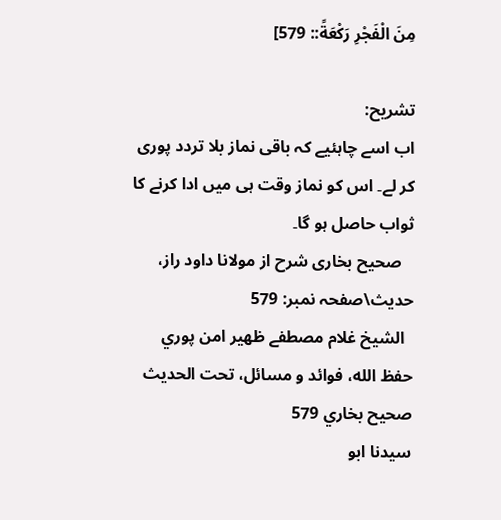مِنَ الْفَجْرِ رَكْعَةً:: 579]

تشریح:
اب اسے چاہئیے کہ باقی نماز بلا تردد پوری کر لے۔ اس کو نماز وقت ہی میں ادا کرنے کا ثواب حاصل ہو گا۔
   صحیح بخاری شرح از مولانا داود راز، حدیث\صفحہ نمبر: 579
  الشيخ غلام مصطفے ظهير امن پوري حفظ الله، فوائد و مسائل، تحت الحديث صحيح بخاري 579
سیدنا ابو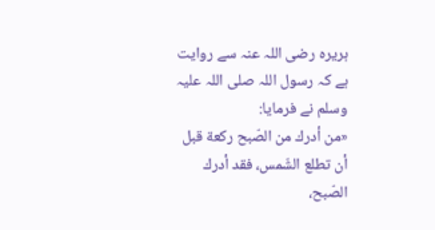ہریرہ رضی اللہ عنہ سے روایت ہے کہ رسول اللہ صلی اللہ علیہ وسلم نے فرمایا:
«من أدرك من الصّبح ركعة قبل أن تطلع الشّمس، فقد أدرك الصّبح،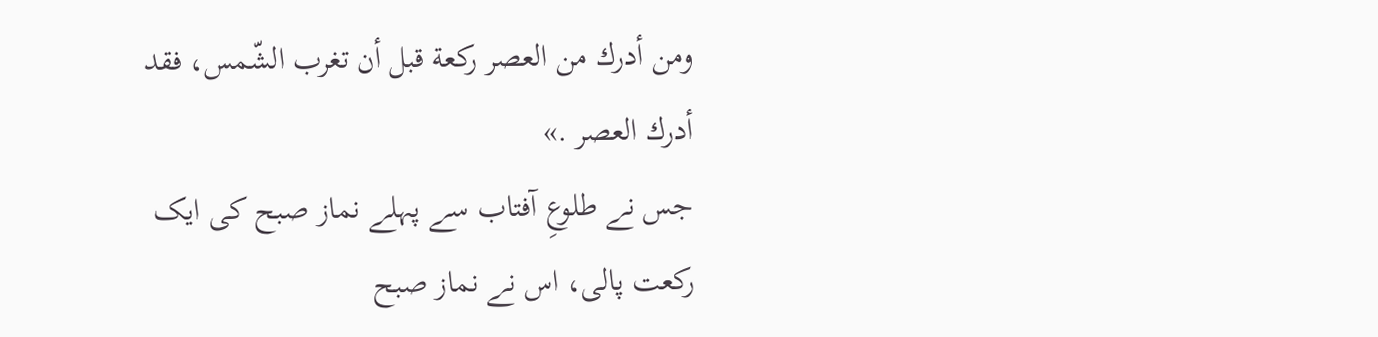ومن أدرك من العصر ركعة قبل أن تغرب الشّمس، فقد أدرك العصر .»
جس نے طلوعِ آفتاب سے پہلے نماز صبح کی ایک رکعت پالی، اس نے نماز صبح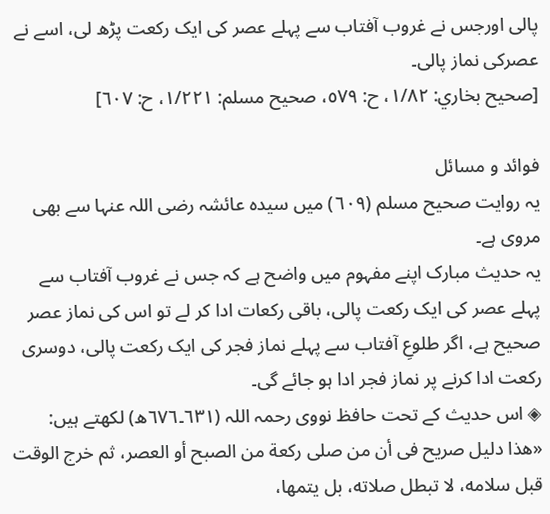پالی اورجس نے غروب آفتاب سے پہلے عصر کی ایک رکعت پڑھ لی، اسے نے عصرکی نماز پالی۔
[صحيح بخاري: ١/٨٢، ح: ٥٧٩، صحيح مسلم: ١/٢٢١، ح: ٦٠٧]

فوائد و مسائل
یہ روایت صحیح مسلم (٦٠٩) میں سیدہ عائشہ رضی اللہ عنہا سے بھی مروی ہے۔
یہ حدیث مبارک اپنے مفہوم میں واضح ہے کہ جس نے غروب آفتاب سے پہلے عصر کی ایک رکعت پالی، باقی رکعات ادا کر لے تو اس کی نماز عصر صحیح ہے، اگر طلوعِ آفتاب سے پہلے نماز فجر کی ایک رکعت پالی، دوسری رکعت ادا کرنے پر نماز فجر ادا ہو جائے گی۔
◈ اس حدیث کے تحت حافظ نووی رحمہ اللہ (٦٣١۔٦٧٦ھ) لکھتے ہیں:
«هذا دليل صريح فى أن من صلى ركعة من الصبح أو العصر، ثم خرج الوقت قبل سلامه، لا تبطل صلاته، بل يتمها،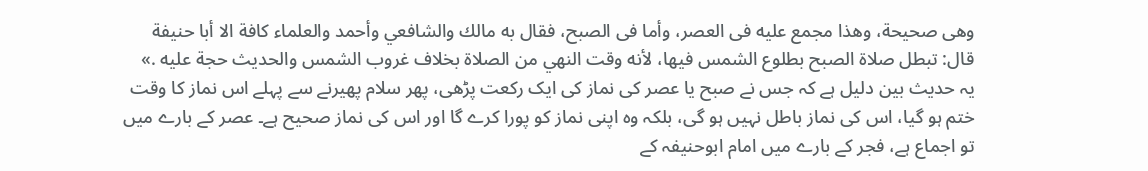وهى صحيحة، وهذا مجمع عليه فى العصر، وأما فى الصبح، فقال به مالك والشافعي وأحمد والعلماء كافة الا أبا حنيفة قال: تبطل صلاة الصبح بطلوع الشمس فيها، لأنه وقت النهي من الصلاة بخلاف غروب الشمس والحديث حجة عليه .»
یہ حدیث بین دلیل ہے کہ جس نے صبح یا عصر کی نماز کی ایک رکعت پڑھی، پھر سلام پھیرنے سے پہلے اس نماز کا وقت ختم ہو گیا، اس کی نماز باطل نہیں ہو گی، بلکہ وہ اپنی نماز کو پورا کرے گا اور اس کی نماز صحیح ہے۔ عصر کے بارے میں تو اجماع ہے، فجر کے بارے میں امام ابوحنیفہ کے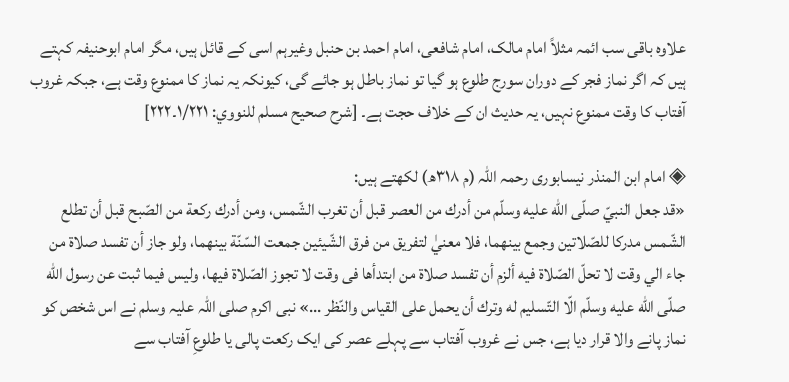علاوہ باقی سب ائمہ مثلاً امام مالک، امام شافعی، امام احمد بن حنبل وغیرہم اسی کے قائل ہیں، مگر امام ابوحنیفہ کہتے ہیں کہ اگر نماز فجر کے دوران سورج طلوع ہو گیا تو نماز باطل ہو جائے گی، کیونکہ یہ نماز کا ممنوع وقت ہے، جبکہ غروب آفتاب کا وقت ممنوع نہیں، یہ حدیث ان کے خلاف حجت ہے۔ [شرح صحيح مسلم للنووي: ١/٢٢١۔٢٢٢]

◈ امام ابن المنذر نیسابوری رحمہ اللہ (م ٣١٨ھ) لکھتے ہیں:
«قد جعل النبيّ صلّى اللّٰه عليه وسلّم من أدرك من العصر قبل أن تغرب الشّمس، ومن أدرك ركعة من الصّبح قبل أن تطلع الشّمس مدركا للصّلاتين وجمع بينهما، فلا معنيٰ لتفريق من فرق الشّيئين جمعت السّنّة بينهما، ولو جاز أن تفسد صلاة من جاء الي وقت لا تحلّ الصّلاة فيه ألزم أن تفسد صلاة من ابتدأها فى وقت لا تجوز الصّلاة فيها، وليس فيما ثبت عن رسول اللّٰه صلّى اللّٰه عليه وسلّم الّا التّسليم له وترك أن يحمل على القياس والنّظر ...» نبی اکرم صلی اللہ علیہ وسلم نے اس شخص کو نماز پانے والا قرار دیا ہے، جس نے غروب آفتاب سے پہلے عصر کی ایک رکعت پالی یا طلوعِ آفتاب سے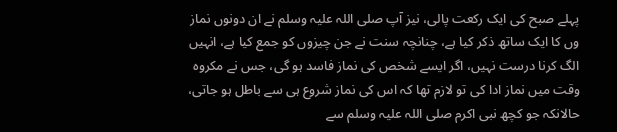پہلے صبح کی ایک رکعت پالی، نیز آپ صلی اللہ علیہ وسلم نے ان دونوں نماز وں کا ایک ساتھ ذکر کیا ہے، چنانچہ سنت نے جن چیزوں کو جمع کیا ہے، انہیں الگ کرنا درست نہیں، اگر ایسے شخص کی نماز فاسد ہو گی، جس نے مکروہ وقت میں نماز ادا کی تو لازم تھا کہ اس کی نماز شروع ہی سے باطل ہو جاتی، حالانکہ جو کچھ نبی اکرم صلی اللہ علیہ وسلم سے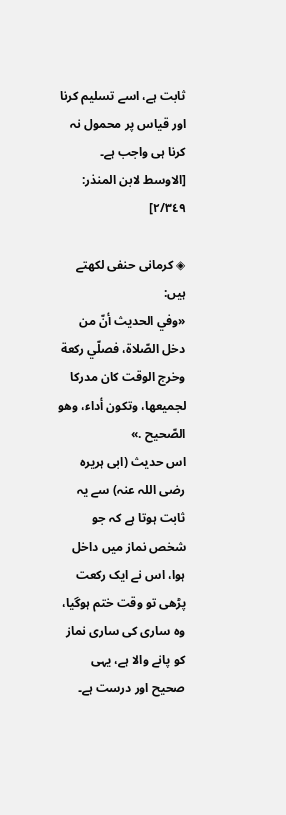ثابت ہے، اسے تسلیم کرنا اور قیاس پر محمول نہ کرنا ہی واجب ہے۔ [الاوسط لابن المنذر: ٢/٣٤٩]

◈ کرمانی حنفی لکھتے ہیں:
«وفي الحديث أنّ من دخل الصّلاة، فصلّي ركعة وخرج الوقت كان مدركا لجميعها، وتكون أداء، وهو الصّحيح .»
اس حدیث (ابی ہریرہ رضی اللہ عنہ) سے یہ ثابت ہوتا ہے کہ جو شخص نماز میں داخل ہوا، اس نے ایک رکعت پڑھی تو وقت ختم ہوگیا، وہ ساری کی ساری نماز کو پانے والا ہے، یہی صحیح اور درست ہے۔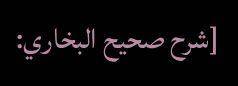[شرح صحيح البخاري: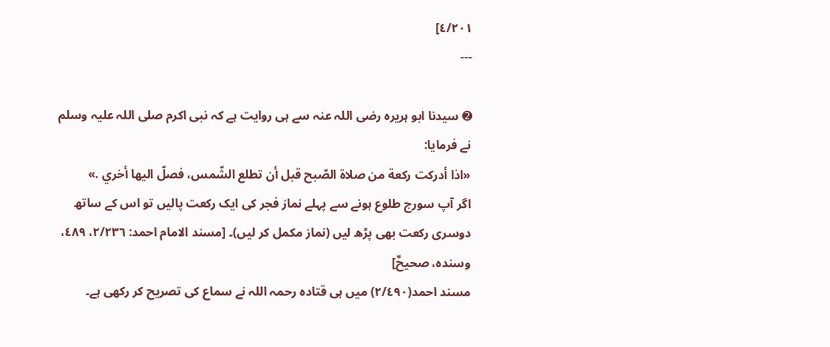٤/٢٠١]
---

➋ سیدنا ابو ہریرہ رضی اللہ عنہ سے ہی روایت ہے کہ نبی اکرم صلی اللہ علیہ وسلم نے فرمایا:
«اذا أدركت ركعة من صلاة الصّبح قبل أن تطلع الشّمس، فصلّ اليها أخري .»
اگر آپ سورج طلوع ہونے سے پہلے نماز فجر کی ایک رکعت پالیں تو اس کے ساتھ دوسری رکعت بھی پڑھ لیں (نماز مکمل کر لیں)۔ [مسند الامام احمد: ٢/٢٣٦، ٤٨٩، وسنده، صحيحٌ]
مسند احمد(٢/٤٩٠) میں ہی قتادہ رحمہ اللہ نے سماع کی تصریح کر رکھی ہے۔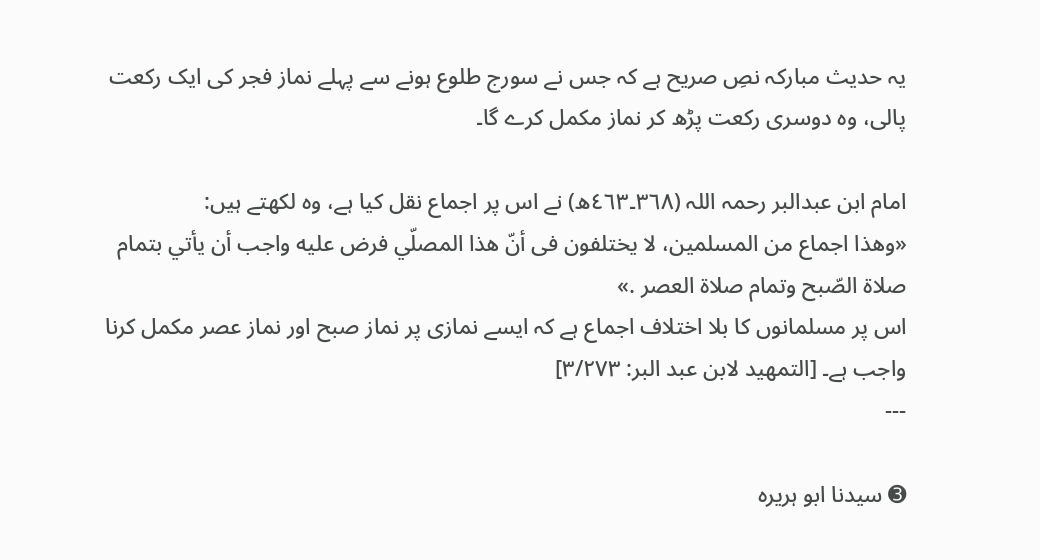یہ حدیث مبارکہ نصِ صریح ہے کہ جس نے سورج طلوع ہونے سے پہلے نماز فجر کی ایک رکعت پالی، وہ دوسری رکعت پڑھ کر نماز مکمل کرے گا۔

امام ابن عبدالبر رحمہ اللہ (٣٦٨۔٤٦٣ھ) نے اس پر اجماع نقل کیا ہے، وہ لکھتے ہیں:
«وهذا اجماع من المسلمين، لا يختلفون فى أنّ هذا المصلّي فرض عليه واجب أن يأتي بتمام صلاة الصّبح وتمام صلاة العصر .»
اس پر مسلمانوں کا بلا اختلاف اجماع ہے کہ ایسے نمازی پر نماز صبح اور نماز عصر مکمل کرنا واجب ہے۔ [التمهيد لابن عبد البر: ٣/٢٧٣]
---

➌ سیدنا ابو ہریرہ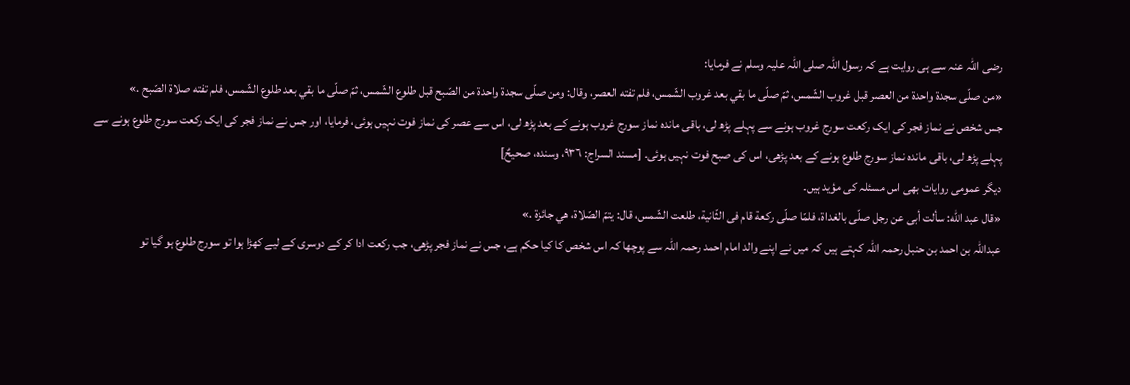رضی اللہ عنہ سے ہی روایت ہے کہ رسول اللہ صلی اللہ علیہ وسلم نے فرمایا:
«من صلّى سجدة واحدة من العصر قبل غروب الشّمس، ثمّ صلّى ما بقي بعد غروب الشّمس، فلم تفته العصر، وقال: ومن صلّى سجدة واحدة من الصّبح قبل طلوع الشّمس، ثمّ صلّى ما بقي بعد طلوع الشّمس، فلم تفته صلاة الصّبح .»
جس شخص نے نماز فجر کی ایک رکعت سورج غروب ہونے سے پہلے پڑھ لی، باقی ماندہ نماز سورج غروب ہونے کے بعد پڑھ لی، اس سے عصر کی نماز فوت نہیں ہوئی، فرمایا، اور جس نے نماز فجر کی ایک رکعت سورج طلوع ہونے سے پہلے پڑھ لی، باقی ماندہ نماز سورج طلوع ہونے کے بعد پڑھی، اس کی صبح فوت نہیں ہوئی۔ [مسند السراج: ٩٣٦، وسنده، صحيحٌ]
دیگر عمومی روایات بھی اس مسئلہ کی مؤید ہیں۔
«قال عبد اللّٰه: سألت أبى عن رجل صلّى بالغداة، فلمّا صلّى ركعة قام فى الثّانية، طلعت الشّمس، قال: يتمّ الصّلاة، هي جائزة .»
عبداللہ بن احمد بن حنبل رحمہ اللہ کہتے ہیں کہ میں نے اپنے والد امام احمد رحمہ اللہ سے پوچھا کہ اس شخص کا کیا حکم ہے، جس نے نماز فجر پڑھی، جب رکعت ادا کر کے دوسری کے لیے کھڑا ہوا تو سورج طلوع ہو گیا تو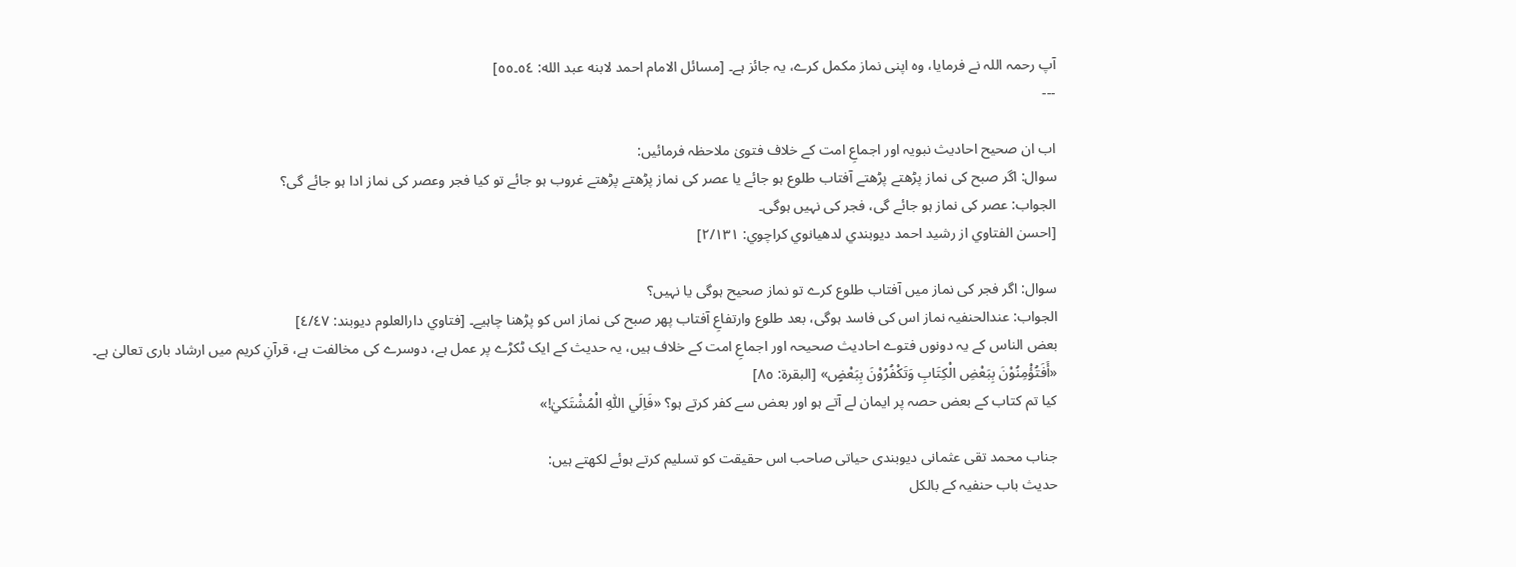آپ رحمہ اللہ نے فرمایا، وہ اپنی نماز مکمل کرے، یہ جائز ہے۔ [مسائل الامام احمد لابنه عبد الله: ٥٤۔٥٥]
---

اب ان صحیح احادیث نبویہ اور اجماعِ امت کے خلاف فتویٰ ملاحظہ فرمائیں:
سوال: اگر صبح کی نماز پڑھتے پڑھتے آفتاب طلوع ہو جائے یا عصر کی نماز پڑھتے پڑھتے غروب ہو جائے تو کیا فجر وعصر کی نماز ادا ہو جائے گی؟
الجواب: عصر کی نماز ہو جائے گی، فجر کی نہیں ہوگی۔
[احسن الفتاوي از رشيد احمد ديوبندي لدهيانوي كراچوي: ٢/١٣١]

سوال: اگر فجر کی نماز میں آفتاب طلوع کرے تو نماز صحیح ہوگی یا نہیں؟
الجواب: عندالحنفیہ نماز اس کی فاسد ہوگی، بعد طلوع وارتفاعِ آفتاب پھر صبح کی نماز اس کو پڑھنا چاہیے۔ [فتاوي دارالعلوم ديوبند: ٤/٤٧]
بعض الناس کے یہ دونوں فتوے احادیث صحیحہ اور اجماعِ امت کے خلاف ہیں، یہ حدیث کے ایک ٹکڑے پر عمل ہے، دوسرے کی مخالفت ہے، قرآنِ کریم میں ارشاد باری تعالیٰ ہے۔
«أَفَتُؤْمِنُوْنَ بِبَعْضِ الْكِتَابِ وَتَكْفُرُوْنَ بِبَعْضٍ» [البقرة: ٨٥]
کیا تم کتاب کے بعض حصہ پر ایمان لے آتے ہو اور بعض سے کفر کرتے ہو؟ «فَاِلَي اللّٰهِ الْمُشْتَكيٰ!»

جناب محمد تقی عثمانی دیوبندی حیاتی صاحب اس حقیقت کو تسلیم کرتے ہوئے لکھتے ہیں:
حدیث باب حنفیہ کے بالکل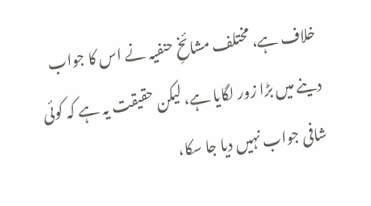خلاف ہے، مختلف مشائخِ حنفیہ نے اس کا جواب دینے میں بڑا زور لگایا ہے، لیکن حقیقت یہ ہے کہ کوئی شافی جواب نہیں دیا جا سکا،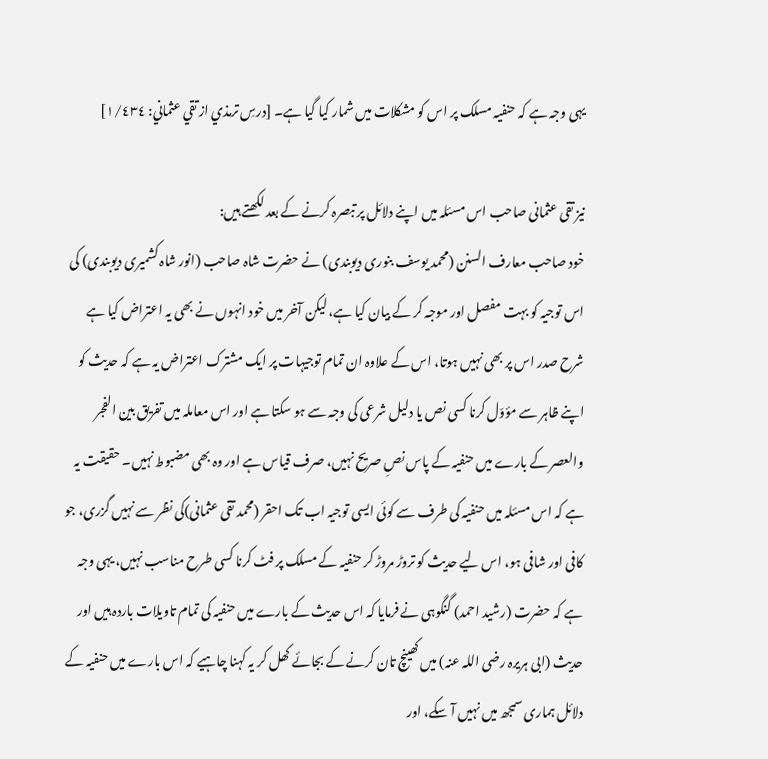یہی وجہ ہے کہ حنفیہ مسلک پر اس کو مشکلات میں شمار کیا گیا ہے۔ [درسِ ترمذي از تقي عثماني: ١/٤٣٤]

نیز تقی عثمانی صاحب اس مسئلہ میں اپنے دلائل پر تبصرہ کرنے کے بعد لکھتے ہیں:
خود صاحب معارف السنن (محمد یوسف بنوری دیوبندی) نے حضرت شاہ صاحب (انور شاہ کشمیری دیوبندی) کی اس توجیہ کو بہت مفصل اور موجہ کر کے بیان کیا ہے، لیکن آخر میں خود انہوں نے بھی یہ اعتراض کیا ہے شرح صدر اس پر بھی نہیں ہوتا، اس کے علاوہ ان تمام توجیہات پر ایک مشترک اعتراض یہ ہے کہ حدیث کو اپنے ظاہر سے مؤوّل کرنا کسی نص یا دلیل شرعی کی وجہ سے ہو سکتا ہے اور اس معاملہ میں تفریق بین الفجر والعصر کے بارے میں حنفیہ کے پاس نصِ صریح نہیں، صرف قیاس ہے اور وہ بھی مضبوط نہیں۔ حقیقت یہ ہے کہ اس مسئلہ میں حنفیہ کی طرف سے کوئی ایسی توجیہ اب تک احقر (محمد تقی عثمانی)کی نظر سے نہیں گزری، جو کافی اور شافی ہو، اس لیے حدیث کو تروڑ مروڑ کر حنفیہ کے مسلک پر فٹ کرنا کسی طرح مناسب نہیں، یہی وجہ ہے کہ حضرت (رشید احمد) گنگوہی نے فرمایا کہ اس حدیث کے بارے میں حنفیہ کی تمام تاویلات باردہ ہیں اور حدیث (ابی ہریرہ رضی اللہ عنہ) میں کھینچ تان کرنے کے بجائے کھل کر یہ کہنا چاہیے کہ اس بارے میں حنفیہ کے دلائل ہماری سمجھ میں نہیں آ سکے، اور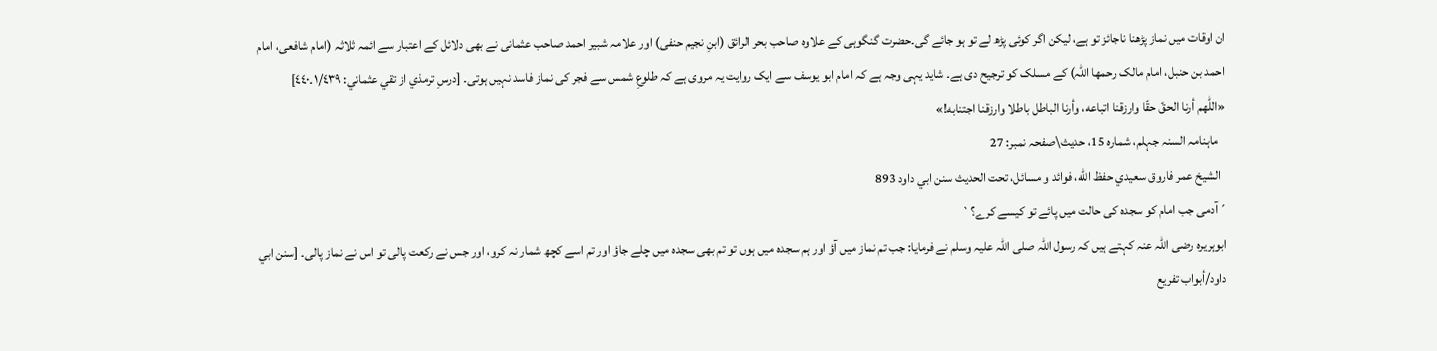ان اوقات میں نماز پڑھنا ناجائز تو ہے، لیکن اگر کوئی پڑھ لے تو ہو جائے گی۔حضرت گنگوہی کے علاوہ صاحب بحر الرائق (ابنِ نجیم حنفی) اور علامہ شبیر احمد صاحب عثمانی نے بھی دلائل کے اعتبار سے ائمہ ثلاثہ (امام شافعی، امام احمد بن حنبل، امام مالک رحمها اللہ) کے مسلک کو ترجیح دی ہے۔ شاید یہی وجہ ہے کہ امام ابو یوسف سے ایک روایت یہ مروی ہے کہ طلوعِ شمس سے فجر کی نماز فاسد نہیں ہوتی۔ [درسِ ترمذي از تقي عثماني: ١/٤٣٩۔٤٤٠]
«اللّٰهم أرنا الحقّ حقّا وارزقنا اتباعه، وأرنا الباطل باطلا وارزقنا اجتنابه!»
   ماہنامہ السنہ جہلم، شمارہ 15، حدیث\صفحہ نمبر: 27
  الشيخ عمر فاروق سعيدي حفظ الله، فوائد و مسائل، تحت الحديث سنن ابي داود 893
´آدمی جب امام کو سجدہ کی حالت میں پائے تو کیسے کرے؟`
ابوہریرہ رضی اللہ عنہ کہتے ہیں کہ رسول اللہ صلی اللہ علیہ وسلم نے فرمایا: جب تم نماز میں آؤ اور ہم سجدہ میں ہوں تو تم بھی سجدہ میں چلے جاؤ اور تم اسے کچھ شمار نہ کرو، اور جس نے رکعت پالی تو اس نے نماز پالی۔ [سنن ابي داود/أبواب تفريع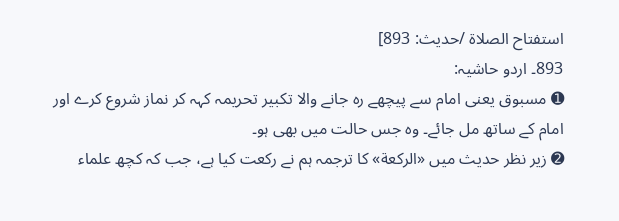استفتاح الصلاة /حدیث: 893]
893۔ اردو حاشیہ:
➊ مسبوق یعنی امام سے پیچھے رہ جانے والا تکبیر تحریمہ کہہ کر نماز شروع کرے اور امام کے ساتھ مل جائے۔ وہ جس حالت میں بھی ہو۔
➋ زیر نظر حدیث میں «الركعة» کا ترجمہ ہم نے رکعت کیا ہے، جب کہ کچھ علماء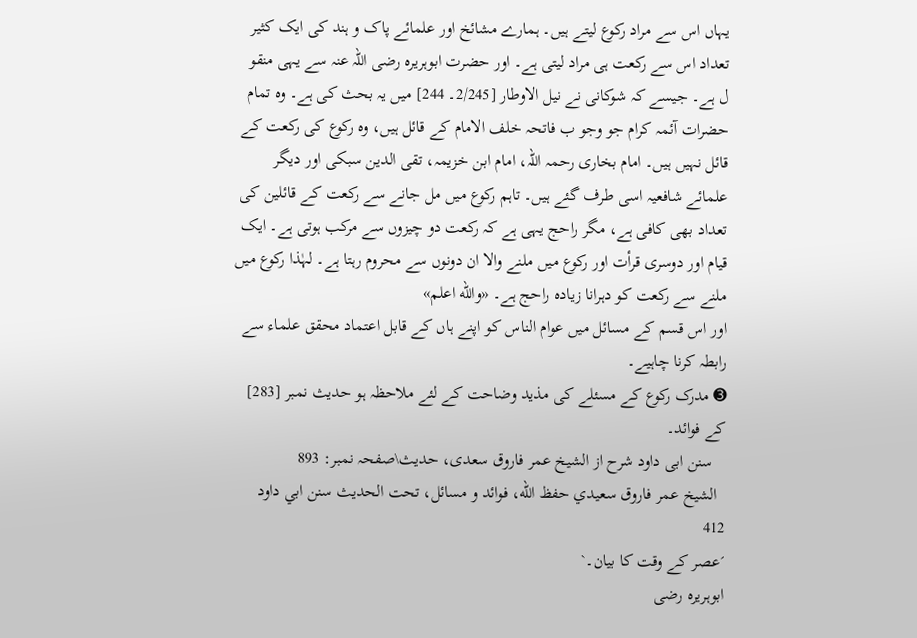یہاں اس سے مراد رکوع لیتے ہیں۔ ہمارے مشائخ اور علمائے پاک و ہند کی ایک کثیر تعداد اس سے رکعت ہی مراد لیتی ہے۔ اور حضرت ابوہریرہ رضی اللہ عنہ سے یہی منقو ل ہے۔ جیسے کہ شوکانی نے نیل الاوطار [2/245۔ 244] میں یہ بحث کی ہے۔ وہ تمام حضرات آئمہ کرام جو وجو ب فاتحہ خلف الامام کے قائل ہیں، وہ رکوع کی رکعت کے قائل نہیں ہیں۔ امام بخاری رحمہ اللہ، امام ابن خزیمہ، تقی الدین سبکی اور دیگر علمائے شافعیہ اسی طرف گئے ہیں۔ تاہم رکوع میں مل جانے سے رکعت کے قائلین کی تعداد بھی کافی ہے، مگر راحج یہی ہے کہ رکعت دو چیزوں سے مرکب ہوتی ہے۔ ایک قیام اور دوسری قرأت اور رکوع میں ملنے والا ان دونوں سے محروم رہتا ہے۔ لہٰذا رکوع میں ملنے سے رکعت کو دہرانا زیادہ راحج ہے۔ «والله اعلم»
اور اس قسم کے مسائل میں عوام الناس کو اپنے ہاں کے قابل اعتماد محقق علماء سے رابطہ کرنا چاہیے۔
➌ مدرک رکوع کے مسئلے کی مذید وضاحت کے لئے ملاحظہ ہو حدیث نمبر [283] کے فوائد۔
   سنن ابی داود شرح از الشیخ عمر فاروق سعدی، حدیث\صفحہ نمبر: 893
  الشيخ عمر فاروق سعيدي حفظ الله، فوائد و مسائل، تحت الحديث سنن ابي داود 412
´عصر کے وقت کا بیان۔`
ابوہریرہ رضی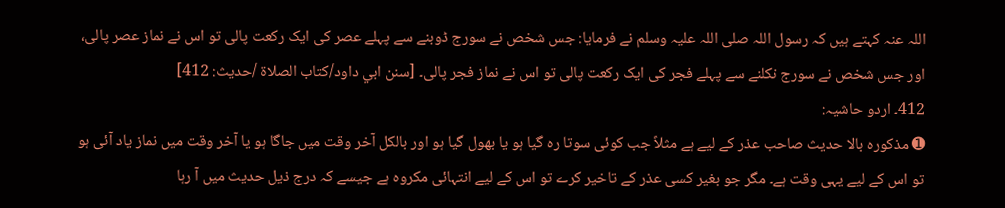اللہ عنہ کہتے ہیں کہ رسول اللہ صلی اللہ علیہ وسلم نے فرمایا: جس شخص نے سورج ڈوبنے سے پہلے عصر کی ایک رکعت پالی تو اس نے نماز عصر پالی، اور جس شخص نے سورج نکلنے سے پہلے فجر کی ایک رکعت پالی تو اس نے نماز فجر پالی۔ [سنن ابي داود/كتاب الصلاة /حدیث: 412]
412۔ اردو حاشیہ:
➊ مذکورہ بالا حدیث صاحب عذر کے لیے ہے مثلاً جب کوئی سوتا رہ گیا ہو یا بھول گیا ہو اور بالکل آخر وقت میں جاگا ہو یا آخر وقت میں نماز یاد آئی ہو تو اس کے لیے یہی وقت ہے۔ مگر جو بغیر کسی عذر کے تاخیر کرے تو اس کے لیے انتہائی مکروہ ہے جیسے کہ درج ذیل حدیث میں آ رہا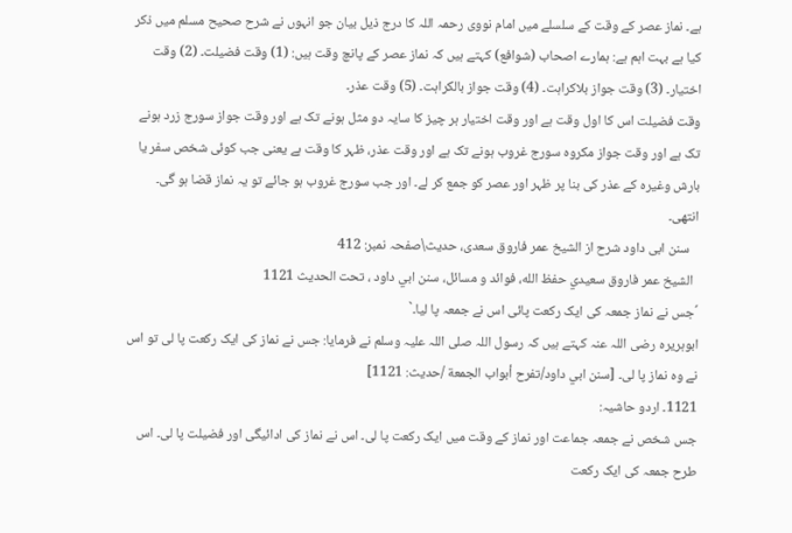ہے۔ نماز عصر کے وقت کے سلسلے میں امام نووی رحمہ اللہ کا درج ذیل بیان جو انہوں نے شرح صحیح مسلم میں ذکر کیا ہے بہت اہم ہے: ہمارے اصحاب (شوافع) کہتے ہیں کہ نماز عصر کے پانچ وقت ہیں: (1) وقت فضیلت۔ (2) وقت اختیار۔ (3) وقت جواز بلاکراہت۔ (4) وقت جواز بالکراہت۔ (5) وقت عذر۔
وقت فضیلت اس کا اول وقت ہے اور وقت اختیار ہر چیز کا سایہ دو مثل ہونے تک ہے اور وقت جواز سورج زرد ہونے تک ہے اور وقت جواز مکروہ سورج غروب ہونے تک ہے اور وقت عذر، ظہر کا وقت ہے یعنی جب کوئی شخص سفر یا بارش وغیرہ کے عذر کی بنا پر ظہر اور عصر کو جمع کر لے۔ اور جب سورج غروب ہو جائے تو یہ نماز قضا ہو گی۔ انتھی۔
   سنن ابی داود شرح از الشیخ عمر فاروق سعدی، حدیث\صفحہ نمبر: 412
  الشيخ عمر فاروق سعيدي حفظ الله، فوائد و مسائل، سنن ابي داود ، تحت الحديث 1121
´جس نے نماز جمعہ کی ایک رکعت پائی اس نے جمعہ پا لیا۔`
ابوہریرہ رضی اللہ عنہ کہتے ہیں کہ رسول اللہ صلی اللہ علیہ وسلم نے فرمایا: جس نے نماز کی ایک رکعت پا لی تو اس نے وہ نماز پا لی۔ [سنن ابي داود/تفرح أبواب الجمعة /حدیث: 1121]
1121۔ اردو حاشیہ:
جس شخص نے جمعہ جماعت اور نماز کے وقت میں ایک رکعت پا لی۔ اس نے نماز کی ادائیگی اور فضیلت پا لی۔ اس طرح جمعہ کی ایک رکعت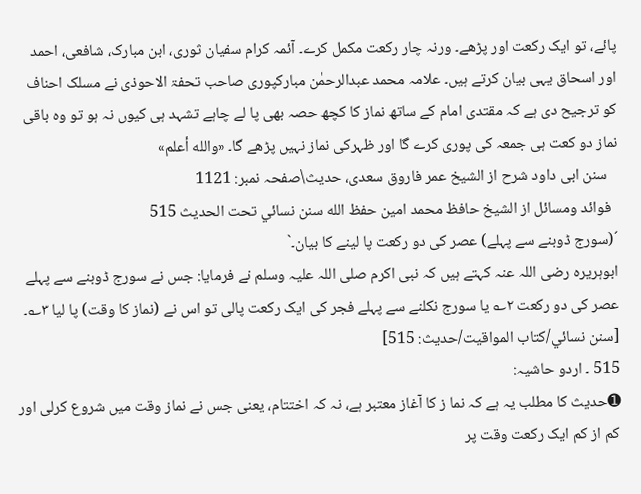پائے، تو ایک رکعت اور پڑھے۔ ورنہ چار رکعت مکمل کرے۔ آئمہ کرام سفیان ثوری، ابن مبارک، شافعی، احمد اور اسحاق یہی بیان کرتے ہیں۔ علامہ محمد عبدالرحمٰن مبارکپوری صاحب تحفۃ الاحوذی نے مسلک احناف کو ترجیح دی ہے کہ مقتدی امام کے ساتھ نماز کا کچھ حصہ بھی پا لے چاہے تشہد ہی کیوں نہ ہو تو وہ باقی نماز دو کعت ہی جمعہ کی پوری کرے گا اور ظہرکی نماز نہیں پڑھے گا۔ «والله أعلم»
   سنن ابی داود شرح از الشیخ عمر فاروق سعدی، حدیث\صفحہ نمبر: 1121
  فوائد ومسائل از الشيخ حافظ محمد امين حفظ الله سنن نسائي تحت الحديث 515
´(سورج ڈوبنے سے پہلے) عصر کی دو رکعت پا لینے کا بیان۔`
ابوہریرہ رضی اللہ عنہ کہتے ہیں کہ نبی اکرم صلی اللہ علیہ وسلم نے فرمایا: جس نے سورج ڈوبنے سے پہلے عصر کی دو رکعت ۲؎ یا سورج نکلنے سے پہلے فجر کی ایک رکعت پالی تو اس نے (نماز کا وقت) پا لیا ۳؎۔ [سنن نسائي/كتاب المواقيت/حدیث: 515]
515 ۔ اردو حاشیہ:
➊حدیث کا مطلب یہ ہے کہ نما ز کا آغاز معتبر ہے، نہ کہ اختتام، یعنی جس نے نماز وقت میں شروع کرلی اور کم از کم ایک رکعت وقت پر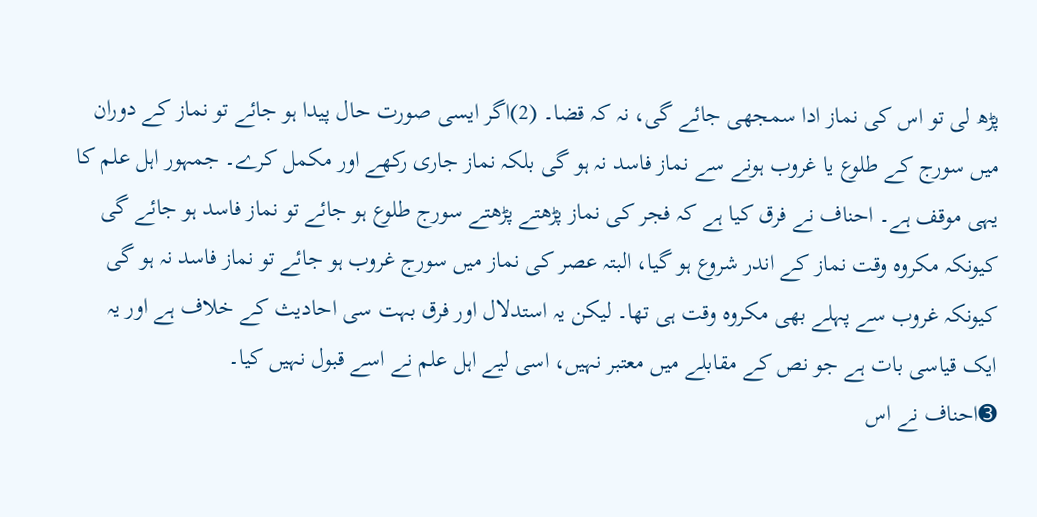پڑھ لی تو اس کی نماز ادا سمجھی جائے گی، نہ کہ قضا۔ (2)اگر ایسی صورت حال پیدا ہو جائے تو نماز کے دوران میں سورج کے طلوع یا غروب ہونے سے نماز فاسد نہ ہو گی بلکہ نماز جاری رکھے اور مکمل کرے۔ جمہور اہل علم کا یہی موقف ہے۔ احناف نے فرق کیا ہے کہ فجر کی نماز پڑھتے پڑھتے سورج طلوع ہو جائے تو نماز فاسد ہو جائے گی کیونکہ مکروہ وقت نماز کے اندر شروع ہو گیا، البتہ عصر کی نماز میں سورج غروب ہو جائے تو نماز فاسد نہ ہو گی کیونکہ غروب سے پہلے بھی مکروہ وقت ہی تھا۔ لیکن یہ استدلال اور فرق بہت سی احادیث کے خلاف ہے اور یہ ایک قیاسی بات ہے جو نص کے مقابلے میں معتبر نہیں، اسی لیے اہل علم نے اسے قبول نہیں کیا۔
➌احناف نے اس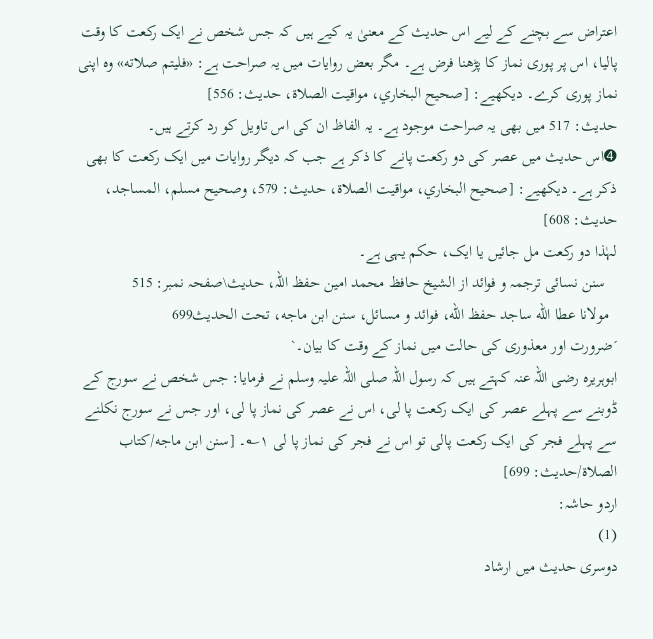اعتراض سے بچنے کے لیے اس حدیث کے معنیٰ یہ کیے ہیں کہ جس شخص نے ایک رکعت کا وقت پالیا، اس پر پوری نماز کا پڑھنا فرض ہے۔ مگر بعض روایات میں یہ صراحت ہے: «فلیتم صلاته» وہ اپنی نماز پوری کرے۔ دیکھیے: [صحیح البخاري، مواقیت الصلاة، حدیث: 556]
حدیث: 517 میں بھی یہ صراحت موجود ہے۔ یہ الفاظ ان کی اس تاویل کو رد کرتے ہیں۔
➍اس حدیث میں عصر کی دو رکعت پانے کا ذکر ہے جب کہ دیگر روایات میں ایک رکعت کا بھی ذکر ہے۔ دیکھیے: [صحیح البخاري، مواقیت الصلاة، حدیث: 579، وصحیح مسلم، المساجد، حدیث: 608]
لہٰذا دو رکعت مل جائیں یا ایک، حکم یہی ہے۔
   سنن نسائی ترجمہ و فوائد از الشیخ حافظ محمد امین حفظ اللہ، حدیث\صفحہ نمبر: 515
  مولانا عطا الله ساجد حفظ الله، فوائد و مسائل، سنن ابن ماجه، تحت الحديث699
´ضرورت اور معذوری کی حالت میں نماز کے وقت کا بیان۔`
ابوہریرہ رضی اللہ عنہ کہتے ہیں کہ رسول اللہ صلی اللہ علیہ وسلم نے فرمایا: جس شخص نے سورج کے ڈوبنے سے پہلے عصر کی ایک رکعت پا لی، اس نے عصر کی نماز پا لی، اور جس نے سورج نکلنے سے پہلے فجر کی ایک رکعت پالی تو اس نے فجر کی نماز پا لی ۱؎۔ [سنن ابن ماجه/كتاب الصلاة/حدیث: 699]
اردو حاشہ:
(1)
دوسری حدیث میں ارشاد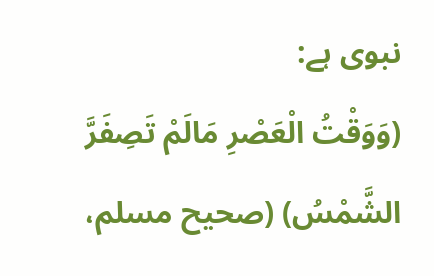نبوی ہے:
(وَوَقْتُ الْعَصْرِ مَالَمْ تَصِفَرَّ الشَّمْسُ) (صحيح مسلم،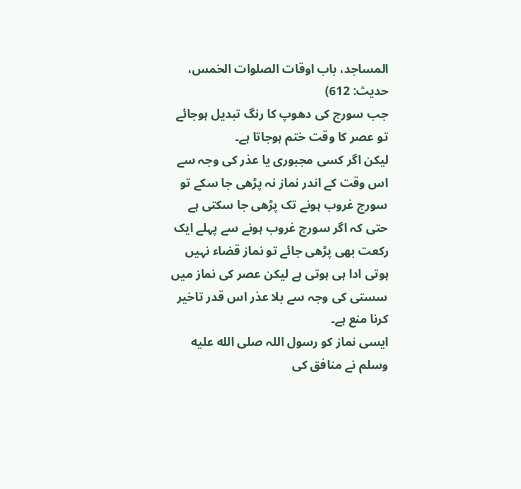المساجد، باب اوقات الصلوات الخمس، حديث: 612)
جب سورج کی دھوپ کا رنگ تبدیل ہوجائے تو عصر کا وقت ختم ہوجاتا ہے۔
لیکن اگر کسی مجبوری یا عذر کی وجہ سے اس وقت کے اندر نماز نہ پڑھی جا سکے تو سورج غروب ہونے تک پڑھی جا سکتی ہے حتی کہ اگر سورج غروب ہونے سے پہلے ایک رکعت بھی پڑھی جائے تو نماز قضاء نہیں ہوتی ادا ہی ہوتی ہے لیکن عصر کی نماز میں سستی کی وجہ سے بلا عذر اس قدر تاخیر کرنا منع ہے۔
ایسی نماز کو رسول اللہ صلى الله عليه وسلم نے منافق کی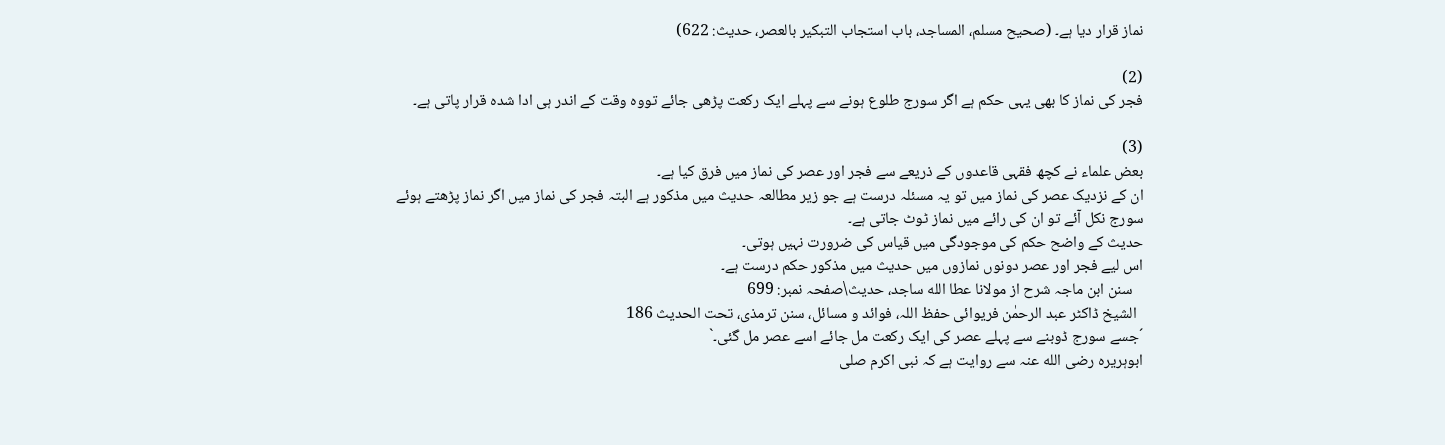نماز قرار دیا ہے۔ (صحيح مسلم، المساجد، باب استجاب التبكير بالعصر، حديث: 622)

(2)
فجر کی نماز کا بھی یہی حکم ہے اگر سورج طلوع ہونے سے پہلے ایک رکعت پڑھی جائے تووہ وقت کے اندر ہی ادا شدہ قرار پاتی ہے۔

(3)
بعض علماء نے کچھ فقہی قاعدوں کے ذریعے سے فجر اور عصر کی نماز میں فرق کیا ہے۔
ان کے نزدیک عصر کی نماز میں تو یہ مسئلہ درست ہے جو زیر مطالعہ حدیث میں مذکور ہے البتہ فجر کی نماز میں اگر نماز پڑھتے ہوئے سورج نکل آئے تو ان کی رائے میں نماز ٹوٹ جاتی ہے۔
حدیث کے واضح حکم کی موجودگی میں قیاس کی ضرورت نہیں ہوتی۔
اس لیے فجر اور عصر دونوں نمازوں میں حدیث میں مذکور حکم درست ہے۔
   سنن ابن ماجہ شرح از مولانا عطا الله ساجد، حدیث\صفحہ نمبر: 699
  الشیخ ڈاکٹر عبد الرحمٰن فریوائی حفظ اللہ، فوائد و مسائل، سنن ترمذی، تحت الحديث 186
´جسے سورج ڈوبنے سے پہلے عصر کی ایک رکعت مل جائے اسے عصر مل گئی۔`
ابوہریرہ رضی الله عنہ سے روایت ہے کہ نبی اکرم صلی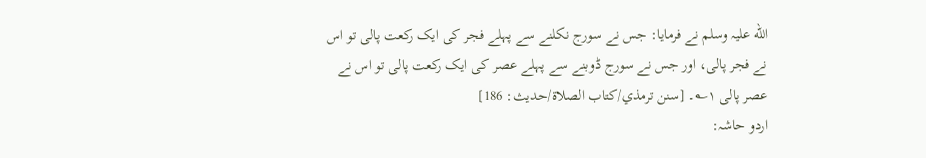الله علیہ وسلم نے فرمایا: جس نے سورج نکلنے سے پہلے فجر کی ایک رکعت پالی تو اس نے فجر پالی، اور جس نے سورج ڈوبنے سے پہلے عصر کی ایک رکعت پالی تو اس نے عصر پالی ۱؎۔ [سنن ترمذي/كتاب الصلاة/حدیث: 186]
اردو حاشہ: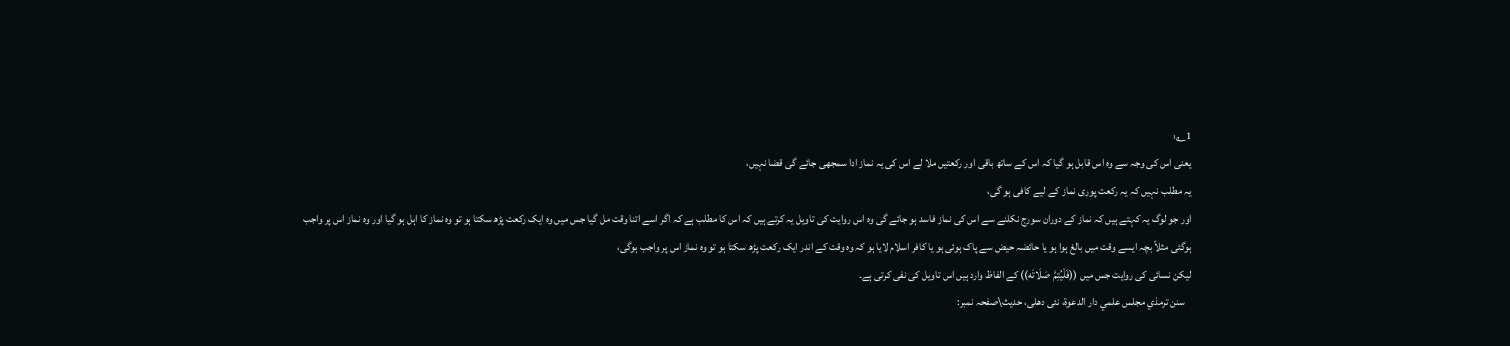1؎:
یعنی اس کی وجہ سے وہ اس قابل ہو گیا کہ اس کے ساتھ باقی اور رکعتیں ملا لے اس کی یہ نماز ادا سمجھی جائے گی قضا نہیں،
یہ مطلب نہیں کہ یہ رکعت پوری نماز کے لیے کافی ہو گی،
اور جو لوگ یہ کہتے ہیں کہ نماز کے دوران سورج نکلنے سے اس کی نماز فاسد ہو جائے گی وہ اس روایت کی تاویل یہ کرتے ہیں کہ اس کا مطلب ہے کہ اگر اسے اتنا وقت مل گیا جس میں وہ ایک رکعت پڑھ سکتا ہو تو وہ نماز کا اہل ہو گیا اور وہ نماز اس پر واجب ہوگئی مثلاً بچہ ایسے وقت میں بالغ ہوا ہو یا حائضہ حیض سے پاک ہوئی ہو یا کافر اسلام لایا ہو کہ وہ وقت کے اندر ایک رکعت پڑھ سکتا ہو تو وہ نماز اس پر واجب ہوگی،
لیکن نسائی کی روایت جس میں ((فَلْيُتِمَّ صَلَاتَه)) کے الفاظ وارد ہیں اس تاویل کی نفی کرتی ہے۔
   سنن ترمذي مجلس علمي دار الدعوة، نئى دهلى، حدیث\صفحہ نمبر: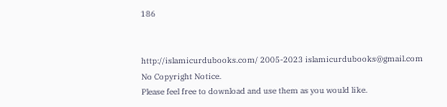186


http://islamicurdubooks.com/ 2005-2023 islamicurdubooks@gmail.com No Copyright Notice.
Please feel free to download and use them as you would like.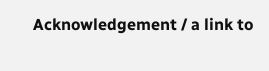Acknowledgement / a link to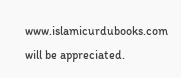www.islamicurdubooks.com will be appreciated.